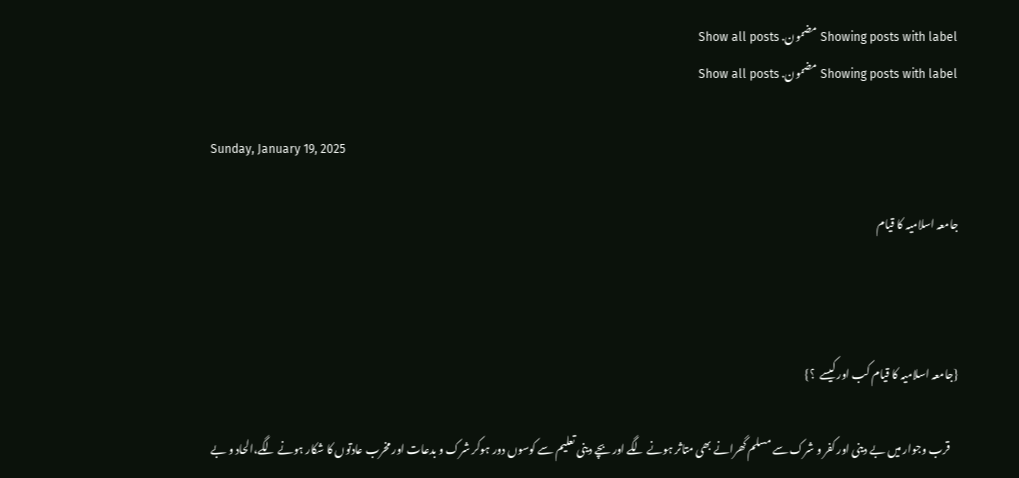Showing posts with label مضمون. Show all posts
Showing posts with label مضمون. Show all posts

Sunday, January 19, 2025

جامعہ اسلامیہ کا قیام



{جامعہ اسلامیہ کا قیام کب اور کیسے  ؟}

    قرب وجوار میں بے دینی اور کفر و شرک سے مسلم گھرانے بھی متاثر ہونے لگے اور بچے دینی تعلیم سے کوسوں دور ہوکر شرک و بدعات اور مخرب عادتوں کا شکار ہونے لگے،الحاد و بے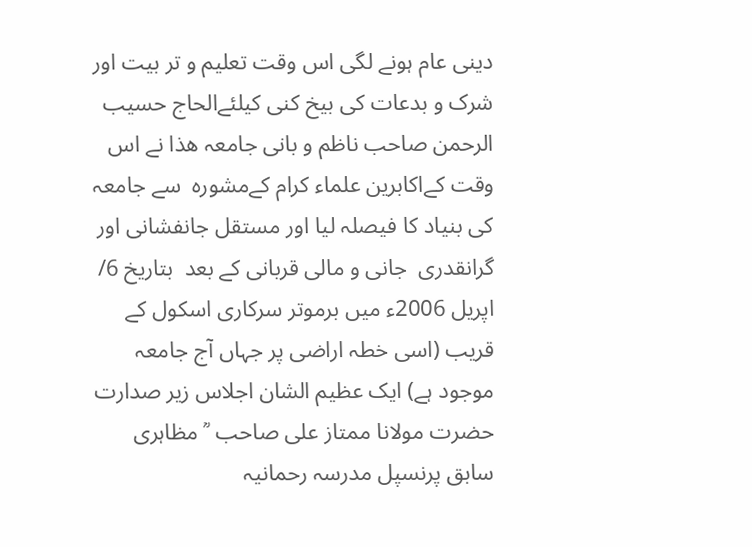دینی عام ہونے لگی اس وقت تعلیم و تر بیت اور شرک و بدعات کی بیخ کنی کیلئےالحاج حسیب الرحمن صاحب ناظم و بانی جامعہ ھذا نے اس وقت کےاکابرین علماء کرام کےمشورہ  سے جامعہ کی بنیاد کا فیصلہ لیا اور مستقل جانفشانی اور گرانقدری  جانی و مالی قربانی کے بعد  بتاریخ 6/ اپریل 2006ء میں برموتر سرکاری اسکول کے قریب (اسی خطہ اراضی پر جہاں آج جامعہ موجود ہے) ایک عظیم الشان اجلاس زیر صدارت حضرت مولانا ممتاز علی صاحب  ؒ مظاہری سابق پرنسپل مدرسہ رحمانیہ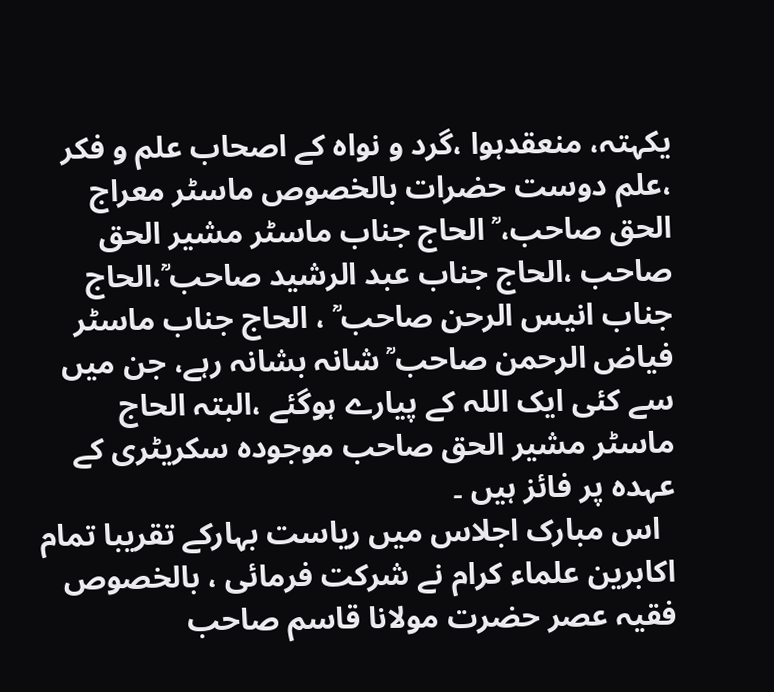یکہتہ، منعقدہوا ،گرد و نواہ کے اصحاب علم و فکر ،علم دوست حضرات بالخصوص ماسٹر معراج الحق صاحب، ؒ الحاج جناب ماسٹر مشیر الحق صاحب ،الحاج جناب عبد الرشید صاحب ؒ،الحاج جناب انیس الرحن صاحب ؒ ، الحاج جناب ماسٹر فیاض الرحمن صاحب ؒ شانہ بشانہ رہے، جن میں سے کئی ایک اللہ کے پیارے ہوگئے ،البتہ الحاج ماسٹر مشیر الحق صاحب موجودہ سکریٹری کے عہدہ پر فائز ہیں ۔
  اس مبارک اجلاس میں ریاست بہارکے تقریبا تمام اکابرین علماء کرام نے شرکت فرمائی ، بالخصوص فقیہ عصر حضرت مولانا قاسم صاحب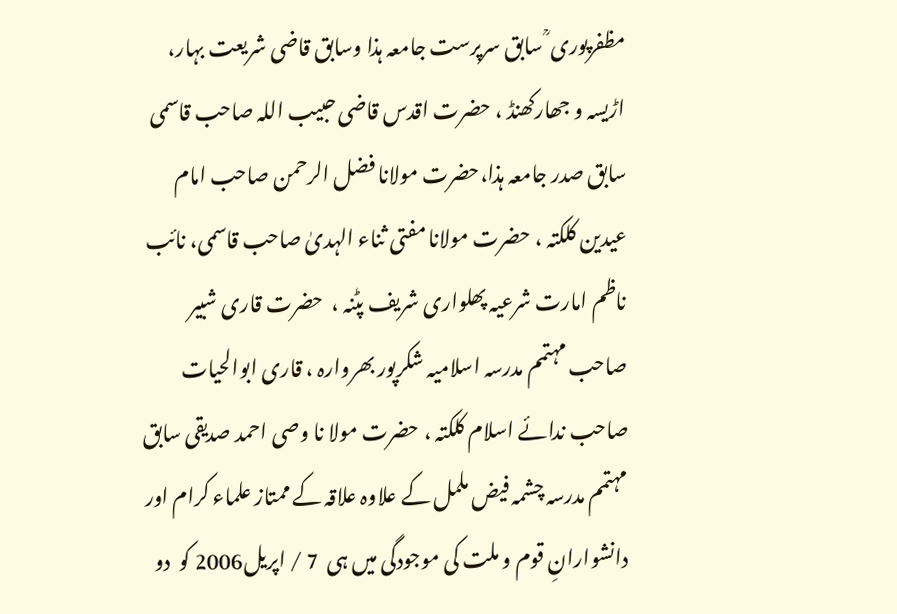مظفرپوری ؒ سابق سرپرست جامعہ ہذا وسابق قاضی شریعت بہار، اڑیسہ و جھارکھنڈ ، حضرت اقدس قاضی حبیب اللہ صاحب قاسمی سابق صدر جامعہ ہذا،حضرت مولانا فضل الرحمن صاحب امام عیدین کلکتہ ، حضرت مولانا مفتی ثناء الہدیٰ صاحب قاسمی، نائب ناظم امارت شرعیہ پھلواری شریف پٹنہ ،  حضرت قاری شبیر صاحب مہتمم مدرسہ اسلامیہ شکرپور بھروارہ ، قاری ابوالحیات صاحب ندائے اسلام کلکتہ ، حضرت مولا نا وصی احمد صدیقی سابق مہتمم مدرسہ چشمہ فیض ململ کے علاوہ علاقہ کے ممتاز علماء کرام اور دانشوارانِ قوم و ملت کی موجودگی میں ہی  7 / اپریل2006 کو  دو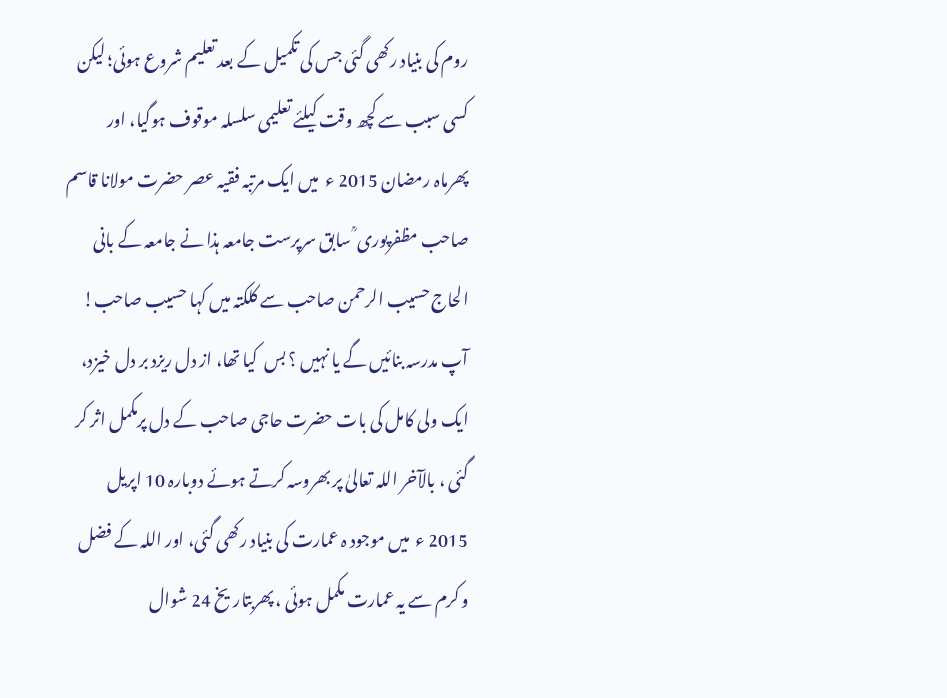روم کی بنیاد رکھی گئی جس کی تکمیل کے بعد تعلیم شروع ہوئی؛ لیکن کسی سبب سے کچھ وقت کیلئے تعلیمی سلسلہ موقوف ہوگیا، اور پھرماہ رمضان 2015 ء  میں ایک مرتبہ فقیہ عصر حضرت مولانا قاسم صاحب مظفرپوری ؒ سابق سرپرست جامعہ ہذا نے جامعہ کے بانی الحاج حسیب الرحمن صاحب سے کلکتہ میں کہا حسیب صاحب! آپ مدرسہ بنائیں گے یا نہیں ؟ بس  کیا تھا، از دل ریزد بر دل خیزد، ایک ولی کامل کی بات حضرت حاجی صاحب کے دل پرمکمل اثر کر گئی ، بالآخر اللہ تعالیٰ پر بھروسہ کرتے ہوئے دوبارہ 10 اپریل 2015 ء  میں موجود ہ عمارت کی بنیاد رکھی گئی، اور اللہ کے فضل و کرم سے یہ عمارت مکمل ہوئی ، پھربتاریخ 24 شوال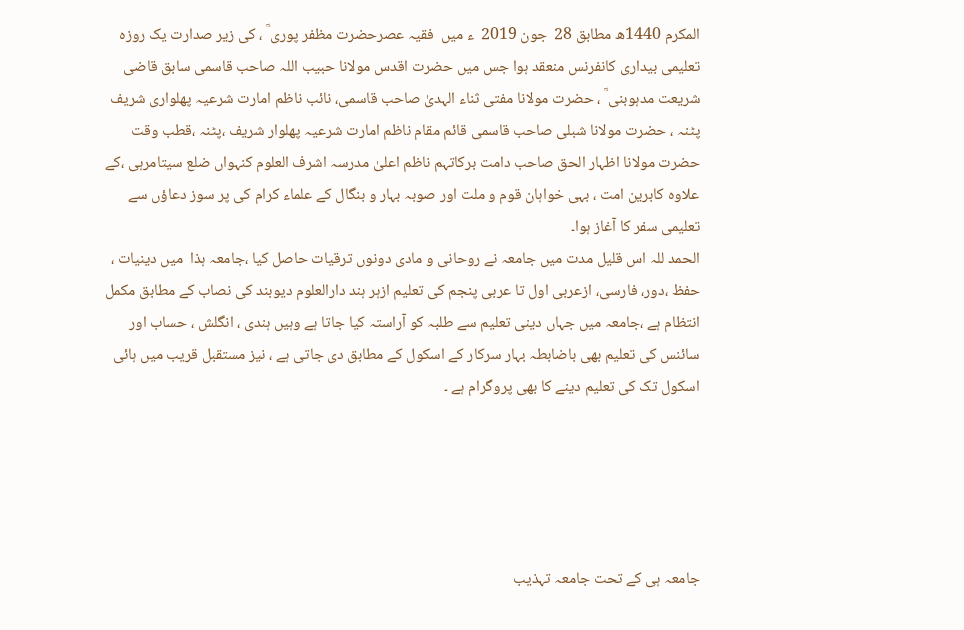المکرم 1440ھ مطابق 28  جون 2019  ء میں  فقیہ عصرحضرت مظفر پوری ؒ ، کی زیر صدارت یک روزہ تعلیمی بیداری کانفرنس منعقد ہوا جس میں حضرت اقدس مولانا حبیب اللہ صاحب قاسمی سابق قاضی شریعت مدہوبنی ؒ ، حضرت مولانا مفتی ثناء الہدیٰ صاحب قاسمی، نائب ناظم امارت شرعیہ پھلواری شریف پٹنہ ، حضرت مولانا شبلی صاحب قاسمی قائم مقام ناظم امارت شرعیہ پھلوار شریف ،پٹنہ ،قطب وقت حضرت مولانا اظہار الحق صاحب دامت برکاتہم ناظم اعلیٰ مدرسہ اشرف العلوم کنہواں ضلع سیتامرہی ،کے علاوہ کابرین امت ، بہی خواہان قوم و ملت اور صوبہ بہار و بنگال کے علماء کرام کی پر سوز دعاؤں سے تعلیمی سفر کا آغاز ہوا۔
الحمد للہ اس قلیل مدت میں جامعہ نے روحانی و مادی دونوں ترقیات حاصل کیا ،جامعہ ہذا  میں دینیات ، حفظ ،دور، فارسی، ازعربی اول تا عربی پنجم کی تعلیم ازہر ہند دارالعلوم دیوبند کی نصاب کے مطابق مکمل انتظام ہے ،جامعہ میں جہاں دینی تعلیم سے طلبہ کو آراستہ کیا جاتا ہے وہیں ہندی ، انگلش ، حساب اور سائنس کی تعلیم بھی باضابطہ بہار سرکار کے اسکول کے مطابق دی جاتی ہے ، نیز مستقبل قریب میں ہائی اسکول تک کی تعلیم دینے کا بھی پروگرام ہے ۔





جامعہ ہی کے تحت جامعہ تہذیب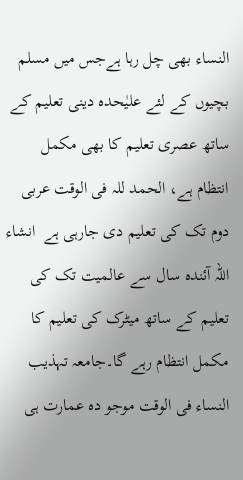النساء بھی چل رہا ہےجس میں مسلم بچیوں کے لئے علیٰحدہ دینی تعلیم کے ساتھ عصری تعلیم کا بھی مکمل انتظام ہے، الحمد للہ فی الوقت عربی دوم تک کی تعلیم دی جارہی ہے  انشاء اللہ آئندہ سال سے عالمیت تک کی تعلیم کے ساتھ میٹرک کی تعلیم کا مکمل انتظام رہے گا۔جامعہ تہذیب النساء فی الوقت موجو دہ عمارت ہی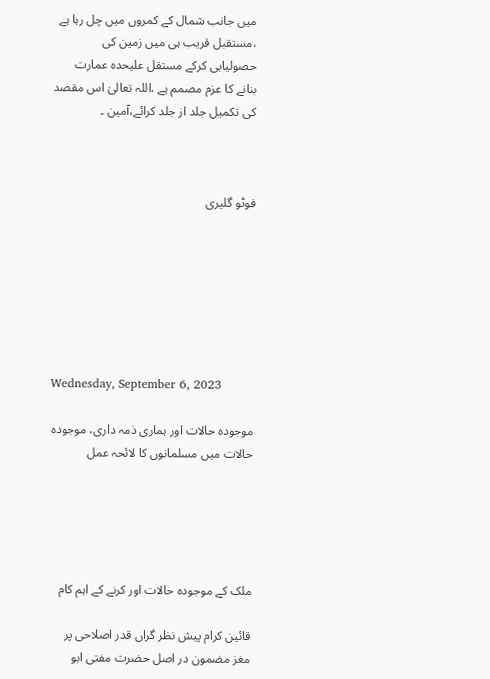میں جانب شمال کے کمروں میں چل رہا ہے ،مستقبل قریب ہی میں زمین کی حصولیابی کرکے مستقل علیحدہ عمارت بنانے کا عزم مصمم ہے ،اللہ تعالیٰ اس مقصد کی تکمیل جلد از جلد کرائے،آمین ۔



فوٹو گلیری







Wednesday, September 6, 2023

موجودہ حالات اور ہماری ذمہ داری، موجودہ حالات میں مسلمانوں کا لائحہ عمل





ملک کے موجودہ حالات اور کرنے کے اہم کام

قائین کرام پیش نظر گراں قدر اصلاحی پر مغز مضمون در اصل حضرت مفتی ابو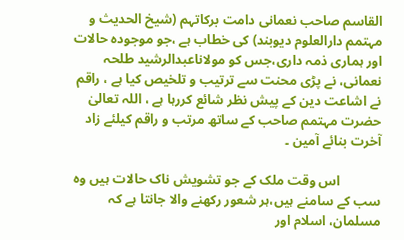القاسم صاحب نعمانی دامت برکاتہم (شیخ الحدیث و مہتمم دارالعلوم دیوبند) کی خطاب ہے ،جو موجودہ حالات اور ہماری ذمہ داری،جس کو مولاناعبدالرشید طلحہ نعمانی، نے پڑی محنت سے ترتیب و تلخیص کیا ہے ، راقم نے اشاعت دین کے پیش نظر شائع کررہا ہے ، اللہ تعالیٰ حضرت مہتمم صاحب کے ساتھ مرتب و راقم کیلئے زاد آخرت بنائے آمین ۔

            اس وقت ملک کے جو تشویش ناک حالات ہیں وہ سب کے سامنے ہیں،ہر شعور رکھنے والا جانتا ہے کہ مسلمان، اسلام اور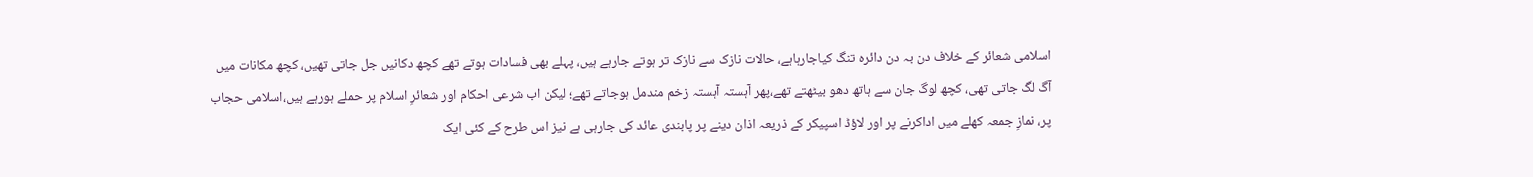اسلامی شعائر کے خلاف دن بہ دن دائرہ تنگ کیاجارہاہے، حالات نازک سے نازک تر ہوتے جارہے ہیں، پہلے بھی فسادات ہوتے تھے کچھ دکانیں جل جاتی تھیں، کچھ مکانات میں آگ لگ جاتی تھی، کچھ لوگ جان سے ہاتھ دھو بیٹھتے تھے،پھر آہستہ آہستہ زخم مندمل ہوجاتے تھے؛ لیکن اب شرعی احکام اور شعائرِ اسلام پر حملے ہورہے ہیں،اسلامی حجاب پر، نمازِ جمعہ کھلے میں اداکرنے پر اور لاؤڈ اسپیکر کے ذریعہ اذان دینے پر پابندی عائد کی جارہی ہے نیز اس طرح کے کئی ایک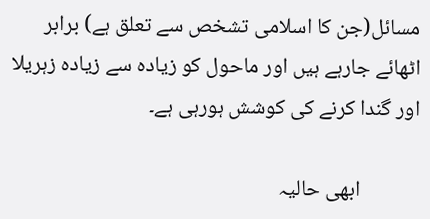مسائل(جن کا اسلامی تشخص سے تعلق ہے) برابر اٹھائے جارہے ہیں اور ماحول کو زیادہ سے زیادہ زہریلا اور گندا کرنے کی کوشش ہورہی ہے۔

            ابھی حالیہ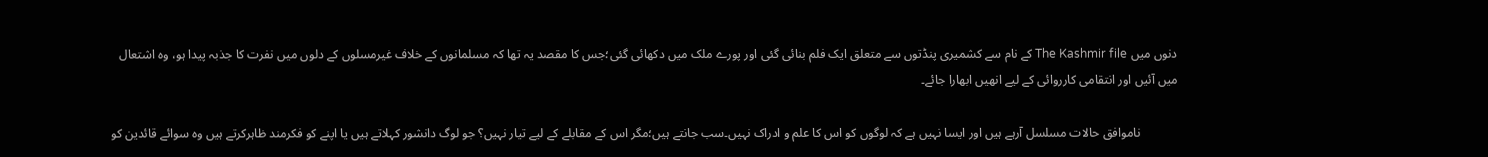دنوں میں The Kashmir file کے نام سے کشمیری پنڈتوں سے متعلق ایک فلم بنائی گئی اور پورے ملک میں دکھائی گئی؛جس کا مقصد یہ تھا کہ مسلمانوں کے خلاف غیرمسلوں کے دلوں میں نفرت کا جذبہ پیدا ہو، وہ اشتعال میں آئیں اور انتقامی کارروائی کے لیے انھیں ابھارا جائے۔

            ناموافق حالات مسلسل آرہے ہیں اور ایسا نہیں ہے کہ لوگوں کو اس کا علم و ادراک نہیں۔سب جانتے ہیں؛مگر اس کے مقابلے کے لیے تیار نہیں؟ جو لوگ دانشور کہلاتے ہیں یا اپنے کو فکرمند ظاہرکرتے ہیں وہ سوائے قائدین کو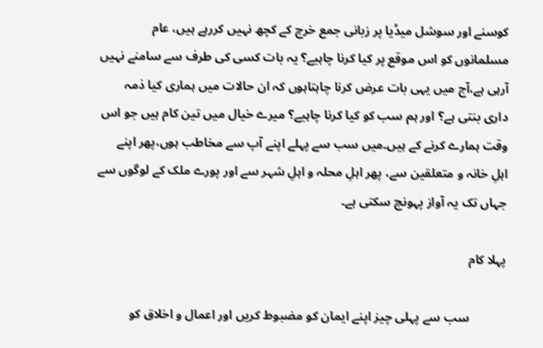کوسنے اور سوشل میڈیا پر زبانی جمع خرچ کے کچھ نہیں کررہے ہیں، عام مسلمانوں کو اس موقع پر کیا کرنا چاہیے؟ یہ بات کسی کی طرف سے سامنے نہیں آرہی ہے،آج میں یہی بات عرض کرنا چاہتاہوں کہ ان حالات میں ہماری کیا ذمہ داری بنتی ہے؟ اور ہم سب کو کیا کرنا چاہیے؟ میرے خیال میں تین کام ہیں جو اس وقت ہمارے کرنے کے ہیں۔میں سب سے پہلے اپنے آپ سے مخاطب ہوں،پھر اپنے اہلِ خانہ و متعلقین سے، پھر اہلِ محلہ و اہلِ شہر سے اور پورے ملک کے لوگوں سے جہاں تک یہ آواز پہونچ سکتی ہے۔

پہلا کام

            سب سے پہلی چیز اپنے ایمان کو مضبوط کریں اور اعمال و اخلاق کو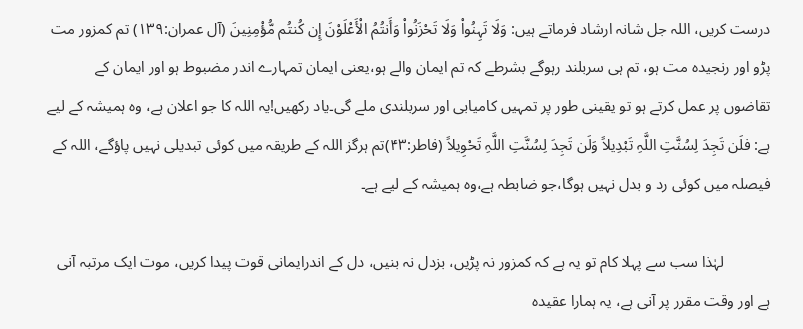درست کریں، اللہ جل شانہ ارشاد فرماتے ہیں: وَلَا تَہِنُواْ وَلَا تَحْزَنُواْ وَأَنتُمُ الْأَعْلَوْنَ إِن کُنتُم مُّؤْمِنِینَ (آل عمران:۱۳۹) تم کمزور مت پڑو اور رنجیدہ مت ہو، تم ہی سربلند رہوگے بشرطے کہ تم ایمان والے ہو،یعنی ایمان تمہارے اندر مضبوط ہو اور ایمان کے تقاضوں پر عمل کرتے ہو تو یقینی طور پر تمہیں کامیابی اور سربلندی ملے گی۔یاد رکھیں!یہ اللہ کا جو اعلان ہے، وہ ہمیشہ کے لیے ہے: فلَن تَجِدَ لِسُنَّتِ اللَّہِ تَبْدِیلاً وَلَن تَجِدَ لِسُنَّتِ اللَّہِ تَحْوِیلاً (فاطر:۴۳)تم ہرگز اللہ کے طریقہ میں کوئی تبدیلی نہیں پاؤگے، اللہ کے فیصلہ میں کوئی رد و بدل نہیں ہوگا،جو ضابطہ ہے،وہ ہمیشہ کے لیے ہے۔

            لہٰذا سب سے پہلا کام تو یہ ہے کہ کمزور نہ پڑیں، بزدل نہ بنیں، دل کے اندرایمانی قوت پیدا کریں، موت ایک مرتبہ آنی ہے اور وقت مقرر پر آنی ہے، یہ ہمارا عقیدہ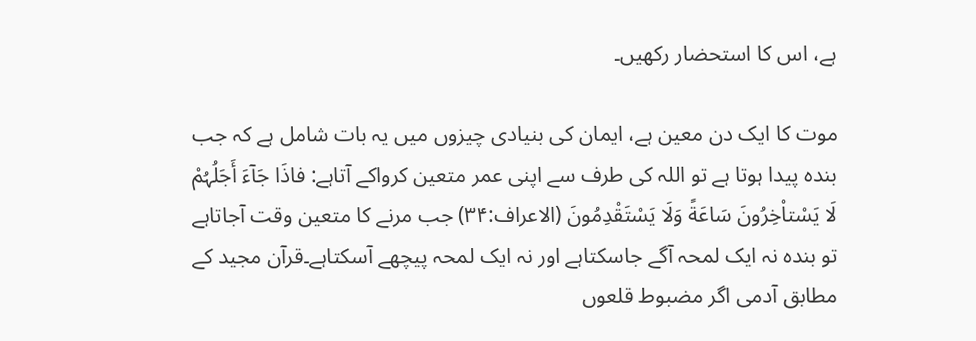ہے، اس کا استحضار رکھیں۔

موت کا ایک دن معین ہے، ایمان کی بنیادی چیزوں میں یہ بات شامل ہے کہ جب بندہ پیدا ہوتا ہے تو اللہ کی طرف سے اپنی عمر متعین کرواکے آتاہے: فاذَا جَآءَ أَجَلُہُمْ لَا یَسْتاْخِرُونَ سَاعَةً وَلَا یَسْتَقْدِمُونَ (الاعراف:۳۴) جب مرنے کا متعین وقت آجاتاہے تو بندہ نہ ایک لمحہ آگے جاسکتاہے اور نہ ایک لمحہ پیچھے آسکتاہے۔قرآن مجید کے مطابق آدمی اگر مضبوط قلعوں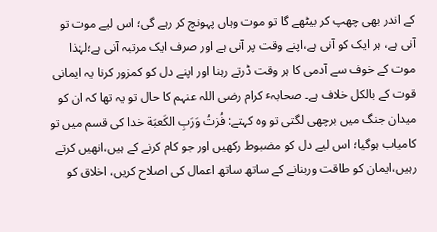کے اندر بھی چھپ کر بیٹھے گا تو موت وہاں پہونچ کر رہے گی؛ اس لیے موت تو آنی ہے، ہر ایک کو آنی ہے،اپنے وقت پر آنی ہے اور صرف ایک مرتبہ آنی ہے؛لہٰذا موت کے خوف سے آدمی کا ہر وقت ڈرتے رہنا اور اپنے دل کو کمزور کرنا یہ ایمانی قوت کے بالکل خلاف ہے۔ صحابہٴ کرام رضی اللہ عنہم کا حال تو یہ تھا کہ ان کو میدان جنگ میں برچھی لگتی تو وہ کہتے: فُزتُ وَرَبِ الکَعبَة خدا کی قسم میں تو کامیاب ہوگیا؛ اس لیے دل کو مضبوط رکھیں اور جو کام کرنے کے ہیں،انھیں کرتے رہیں،ایمان کو طاقت وربنانے کے ساتھ ساتھ اعمال کی اصلاح کریں، اخلاق کو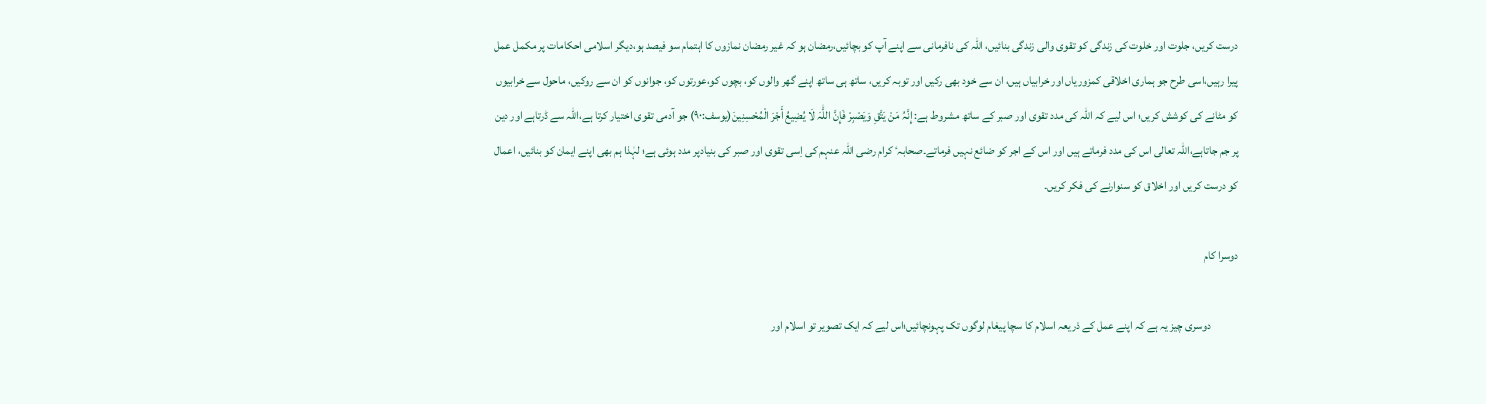درست کریں، جلوت اور خلوت کی زندگی کو تقوی والی زندگی بنائیں، اللہ کی نافرمانی سے اپنے آپ کو بچائیں،رمضان ہو کہ غیر رمضان نمازوں کا اہتمام سو فیصد ہو،دیگر اسلامی احکامات پر مکمل عمل پیرا رہیں،اسی طرح جو ہماری اخلاقی کمزوریاں اور خرابیاں ہیں، ان سے خود بھی رکیں اور توبہ کریں، ساتھ ہی ساتھ اپنے گھر والوں کو، بچوں کو،عورتوں کو، جوانوں کو ان سے روکیں، ماحول سے خرابیوں کو مٹانے کی کوشش کریں؛ اس لیے کہ اللہ کی مدد تقوی اور صبر کے ساتھ مشروط ہے: إِنَّہُ مَنْ یَتَّقِ وَیَصْبِرْ فَإِنَّ اللَّٰہَ لَا یُضِیعُ أَجْرَ الْمُحْسِنِینَ(یوسف:۹۰) جو آدمی تقوی اختیار کرتا ہے،اللہ سے ڈرتاہے اور دین پر جم جاتاہے،اللہ تعالی اس کی مدد فرماتے ہیں اور اس کے اجر کو ضائع نہیں فرماتے۔صحابہٴ کرام رضی اللہ عنہم کی اِسی تقوی اور صبر کی بنیادپر مدد ہوئی ہے؛ لہٰذا ہم بھی اپنے ایمان کو بنائیں، اعمال کو درست کریں اور اخلاق کو سنوارنے کی فکر کریں۔

دوسرا کام

            دوسری چیز یہ ہے کہ اپنے عمل کے ذریعہ اسلام کا سچا پیغام لوگوں تک پہونچائیں؛اس لیے کہ ایک تصویر تو اسلام اور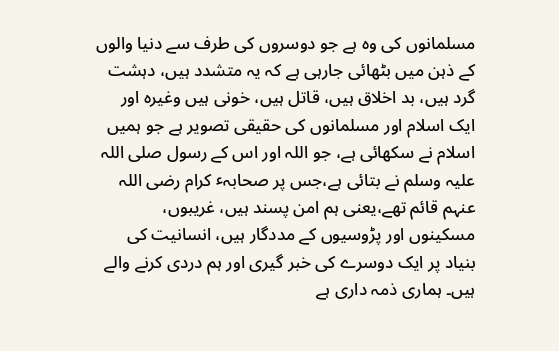مسلمانوں کی وہ ہے جو دوسروں کی طرف سے دنیا والوں کے ذہن میں بٹھائی جارہی ہے کہ یہ متشدد ہیں، دہشت گرد ہیں، بد اخلاق ہیں، قاتل ہیں، خونی ہیں وغیرہ اور ایک اسلام اور مسلمانوں کی حقیقی تصویر ہے جو ہمیں اسلام نے سکھائی ہے، جو اللہ اور اس کے رسول صلی اللہ علیہ وسلم نے بتائی ہے،جس پر صحابہٴ کرام رضی اللہ عنہم قائم تھے،یعنی ہم امن پسند ہیں، غریبوں، مسکینوں اور پڑوسیوں کے مددگار ہیں، انسانیت کی بنیاد پر ایک دوسرے کی خبر گیری اور ہم دردی کرنے والے ہیں۔ ہماری ذمہ داری ہے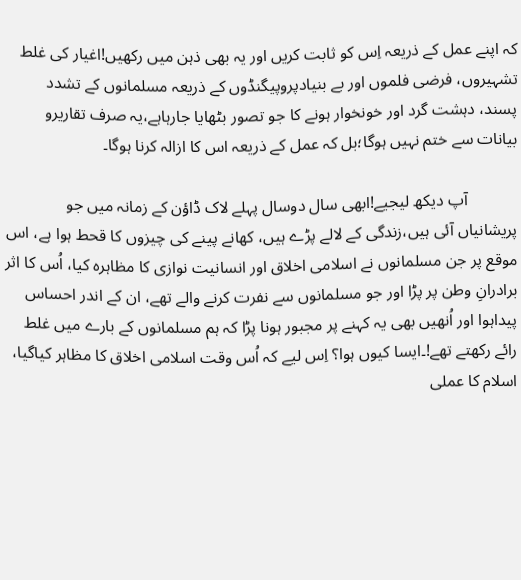کہ اپنے عمل کے ذریعہ اِس کو ثابت کریں اور یہ بھی ذہن میں رکھیں!اغیار کی غلط تشہیروں، فرضی فلموں اور بے بنیادپروپیگنڈوں کے ذریعہ مسلمانوں کے تشدد پسند، دہشت گرد اور خونخوار ہونے کا جو تصور بٹھایا جارہاہے،یہ صرف تقاریرو بیانات سے ختم نہیں ہوگا؛بل کہ عمل کے ذریعہ اس کا ازالہ کرنا ہوگا۔

            آپ دیکھ لیجیے!ابھی سال دوسال پہلے لاک ڈاؤن کے زمانہ میں جو پریشانیاں آئی ہیں،زندگی کے لالے پڑے ہیں، کھانے پینے کی چیزوں کا قحط ہوا ہے، اس موقع پر جن مسلمانوں نے اسلامی اخلاق اور انسانیت نوازی کا مظاہرہ کیا، اُس کا اثر برادرانِ وطن پر پڑا اور جو مسلمانوں سے نفرت کرنے والے تھے، ان کے اندر احساس پیداہوا اور اُنھیں بھی یہ کہنے پر مجبور ہونا پڑا کہ ہم مسلمانوں کے بارے میں غلط رائے رکھتے تھے!۔ایسا کیوں ہوا؟ اِس لیے کہ اُس وقت اسلامی اخلاق کا مظاہر کیاگیا، اسلام کا عملی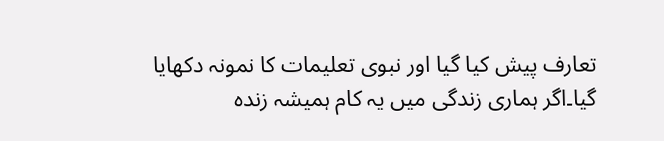تعارف پیش کیا گیا اور نبوی تعلیمات کا نمونہ دکھایا گیا۔اگر ہماری زندگی میں یہ کام ہمیشہ زندہ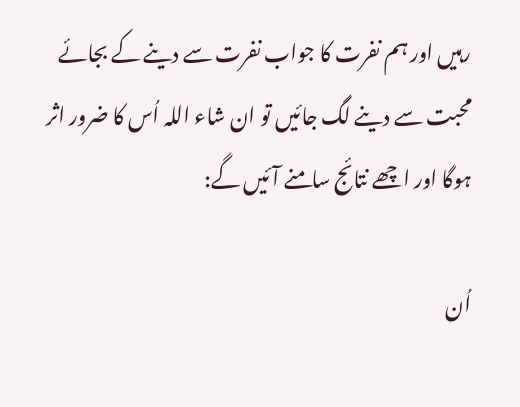رہیں اور ہم نفرت کا جواب نفرت سے دینے کے بجائے محبت سے دینے لگ جائیں تو ان شاء اللہ اُس کا ضرور اثر ہوگا اور اچھے نتائج سامنے آئیں گے:

اُن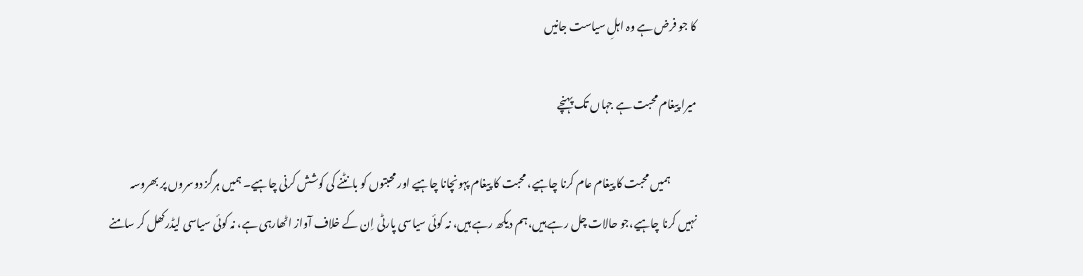کا جو فرض ہے وہ اہلِ سیاست جانیں

میرا پیغام محبت ہے جہاں تک پہنچے

            ہمیں محبت کا پیغام عام کرنا چاہیے، محبت کا پیغام پہونچانا چاہیے اور محبتوں کو بانٹنے کی کوشش کرنی چاہیے۔ ہمیں ہرگز دوسروں پر بھروسہ نہیں کرنا چاہیے،جو حالات چل رہے ہیں،ہم دیکھ رہے ہیں، نہ کوئی سیاسی پارٹی اِن کے خلاف آواز اٹھارہی ہے، نہ کوئی سیاسی لیڈرکھل کر سامنے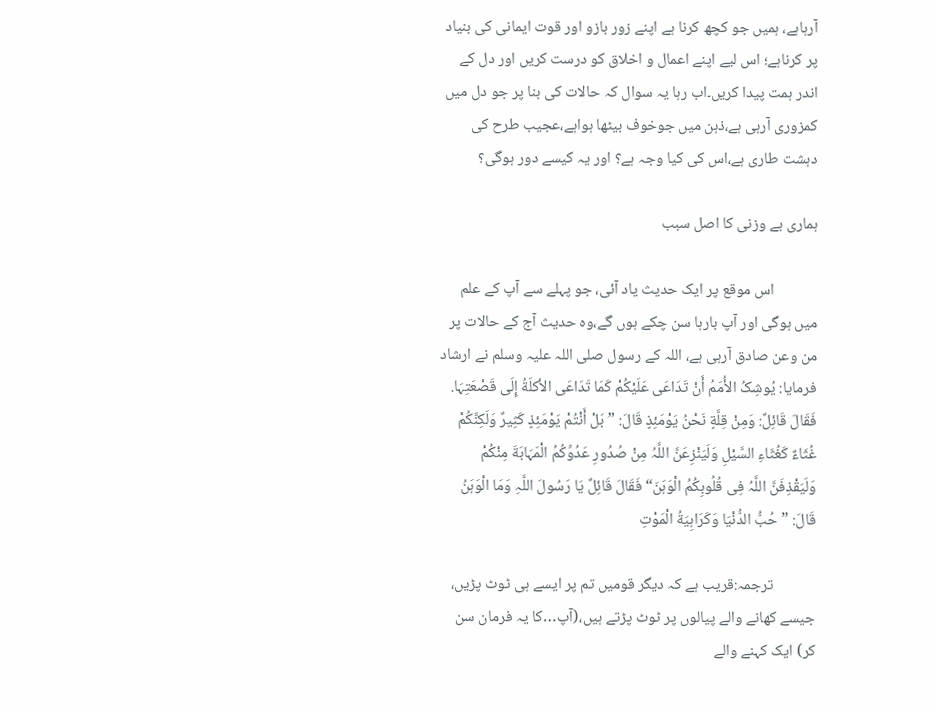آرہاہے، ہمیں جو کچھ کرنا ہے اپنے زور بازو اور قوت ایمانی کی بنیاد پر کرناہے؛ اس لیے اپنے اعمال و اخلاق کو درست کریں اور دل کے اندر ہمت پیدا کریں۔اب رہا یہ سوال کہ حالات کی بنا پر جو دل میں کمزوری آرہی ہے،ذہن میں جوخوف بیٹھا ہواہے،عجیب طرح کی دہشت طاری ہے،اس کی کیا وجہ ہے؟ اور یہ کیسے دور ہوگی؟

ہماری بے وزنی کا اصل سبب

            اس موقع پر ایک حدیث یاد آئی، جو پہلے سے آپ کے علم میں ہوگی اور آپ بارہا سن چکے ہوں گے،وہ حدیث آج کے حالات پر من وعن صادق آرہی ہے، اللہ کے رسول صلی اللہ علیہ وسلم نے ارشاد فرمایا: یُوشِکُ الأُمَمُ أَنْ تَدَاعَی عَلَیْکُمْ کَمَا تَدَاعَی الأکلَةُ إِلَی قَصْعَتِہَا. فَقَالَ قَائِلٌ: وَمِنْ قِلَّةٍ نَحْنُ یَوْمَئِذٍ قَالَ: ”بَلْ أَنْتُمْ یَوْمَئِذٍ کَثِیرٌ وَلَکِنَّکُمْ غُثَاءٌ کَغُثَاءِ السَّیْلِ وَلَیَنْزِعَنَّ اللَّہُ مِنْ صُدُورِ عَدُوِّکُمُ الْمَہَابَةَ مِنْکُمْ وَلَیَقْذِفَنَّ اللَّہُ فِی قُلُوبِکُمُ الْوَہَنَ“ فَقَالَ قَائِلٌ یَا رَسُولَ اللَّہِ وَمَا الْوَہَنُ قَالَ: ”حُبُّ الدُّنْیَا وَکَرَاہِیَةُ الْمَوْتِ

            ترجمہ:قریب ہے کہ دیگر قومیں تم پر ایسے ہی ٹوٹ پڑیں، جیسے کھانے والے پیالوں پر ٹوٹ پڑتے ہیں،(آپ…کا یہ فرمان سن کر) ایک کہنے والے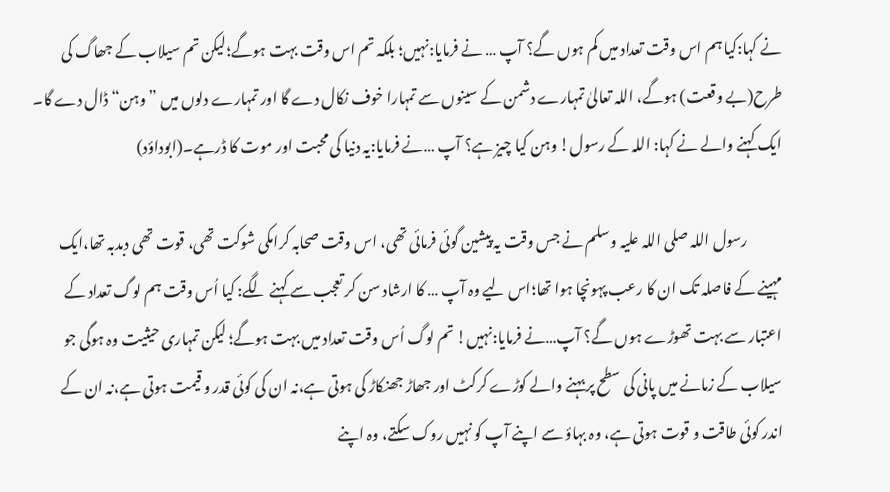نے کہا:کیا ہم اس وقت تعداد میں کم ہوں گے؟ آپ … نے فرمایا:نہیں؛ بلکہ تم اس وقت بہت ہوگے؛لیکن تم سیلاب کے جھاگ کی طرح(بے وقعت) ہوگے، اللہ تعالیٰ تمہارے دشمن کے سینوں سے تمہارا خوف نکال دے گا اور تمہارے دلوں میں ”وہن“ڈال دے گا۔ ایک کہنے والے نے کہا: اللہ کے رسول! وہن کیا چیز ہے؟ آپ …نے فرمایا:یہ دنیا کی محبت اور موت کا ڈرہے۔(ابوداؤد)

            رسول اللہ صلی اللہ علیہ وسلم نے جس وقت یہ پیشین گوئی فرمائی تھی، اس وقت صحابہ کرامکی شوکت تھی، قوت تھی دبدبہ تھا،ایک مہینے کے فاصلہ تک ان کا رعب پہونچا ہوا تھا؛اس لیے وہ آپ … کا ارشاد سن کر تعجب سے کہنے لگے: کیا اُس وقت ہم لوگ تعداد کے اعتبار سے بہت تھوڑے ہوں گے؟ آپ…نے فرمایا:نہیں! تم لوگ اُس وقت تعداد میں بہت ہوگے؛ لیکن تمہاری حیثیت وہ ہوگی جو سیلاب کے زمانے میں پانی کی سطح پر بہنے والے کوڑے کرکٹ اور جھاڑ جھنکاڑ کی ہوتی ہے،نہ ان کی کوئی قدر و قیمت ہوتی ہے،نہ ان کے اندر کوئی طاقت و قوت ہوتی ہے، وہ بہاؤ سے اپنے آپ کو نہیں روک سکتے، وہ اپنے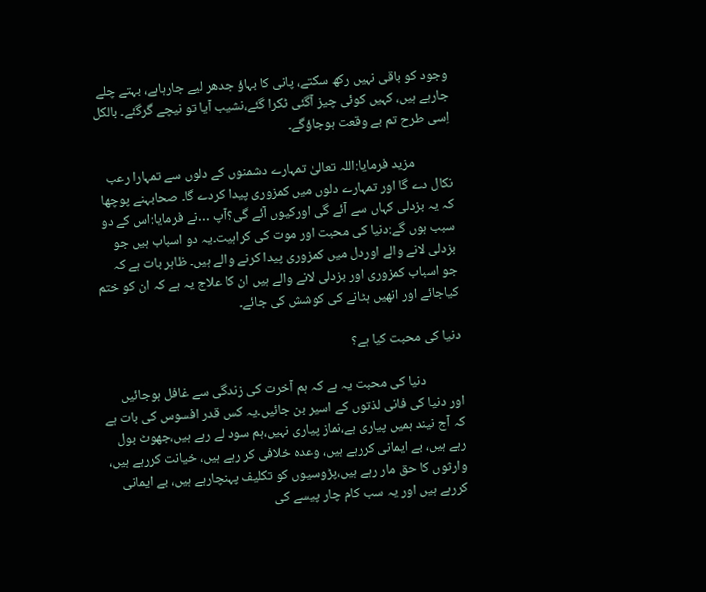وجود کو باقی نہیں رکھ سکتے، پانی کا بہاؤ جدھر لیے جارہاہے، بہتے چلے جارہے ہیں، کہیں کوئی چیز آگئی ٹکرا گئے،نشیب آیا تو نیچے گرگئے۔ بالکل اِسی طرح تم بے وقعت ہوجاؤگے۔

            مزید فرمایا:اللہ تعالیٰ تمہارے دشمنوں کے دلوں سے تمہارا رعب نکال دے گا اور تمہارے دلوں میں کمزوری پیدا کردے گا۔ صحابہنے پوچھا کہ یہ بزدلی کہاں سے آئے گی اورکیوں آئے گی؟آپ …نے فرمایا:اس کے دو سبب ہوں گے:دنیا کی محبت اور موت کی کراہیت۔یہ دو اسباب ہیں جو بزدلی لانے والے اوردل میں کمزوری پیدا کرنے والے ہیں۔ ظاہر بات ہے کہ جو اسباب کمزوری اور بزدلی لانے والے ہیں ان کا علاج یہ ہے کہ ان کو ختم کیاجائے اور انھیں ہٹانے کی کوشش کی جائے۔

دنیا کی محبت کیا ہے؟

            دنیا کی محبت یہ ہے کہ ہم آخرت کی زندگی سے غافل ہوجائیں اور دنیا کی فانی لذتوں کے اسیر بن جائیں۔یہ کس قدر افسوس کی بات ہے کہ آج نیند ہمیں پیاری ہے،نماز پیاری نہیں،ہم سود لے رہے ہیں،جھوٹ بول رہے ہیں، بے ایمانی کررہے ہیں، وعدہ خلافی کر رہے ہیں، خیانت کررہے ہیں، وارثوں کا حق مار رہے ہیں،پڑوسیوں کو تکلیف پہنچارہے ہیں، بے ایمانی کررہے ہیں اور یہ سب کام چار پیسے کی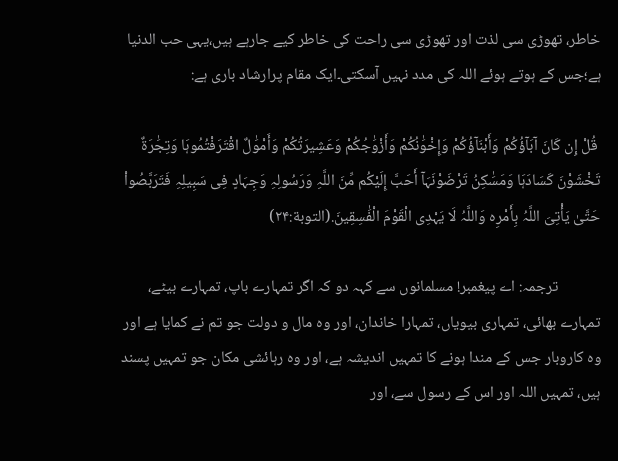خاطر، تھوڑی سی لذت اور تھوڑی سی راحت کی خاطر کیے جارہے ہیں،یہی حب الدنیا ہے؛جس کے ہوتے ہوئے اللہ کی مدد نہیں آسکتی۔ایک مقام پرارشاد باری ہے:

 قُلْ إِن کَانَ آبَآؤُکُمْ وَأَبْنَآؤُکُمْ وَإِخْوَٰنُکُمْ وَأَزْوَٰجُکُمْ وَعَشِیرَتُکُمْ وَأَمْوَٰلٌ اقْتَرَفْتُمُوہَا وَتِجَٰرَةٌ تَخْشَوْنَ کَسَادَہَا وَمَسَٰکِنُ تَرْضَوْنَہَآ أَحَبَّ إِلَیْکُم مِّنَ اللَّہِ وَرَسُولِہِ وَجِہَادٍ فِی سَبِیلِہِ فَتَرَبَّصُواْ حَتَّیٰ یَأْتِیَ اللَّہُ بِأَمْرِہ وَاللَّہُ لَا یَہْدِی الْقَوْمَ الْفَٰسِقِینَ.(التوبة:۲۴)

            ترجمہ: اے پیغمبر! مسلمانوں سے کہہ دو کہ اگر تمہارے باپ، تمہارے بیٹے، تمہارے بھائی، تمہاری بیویاں، تمہارا خاندان، اور وہ مال و دولت جو تم نے کمایا ہے اور وہ کاروبار جس کے مندا ہونے کا تمہیں اندیشہ ہے، اور وہ رہائشی مکان جو تمہیں پسند ہیں، تمہیں اللہ اور اس کے رسول سے، اور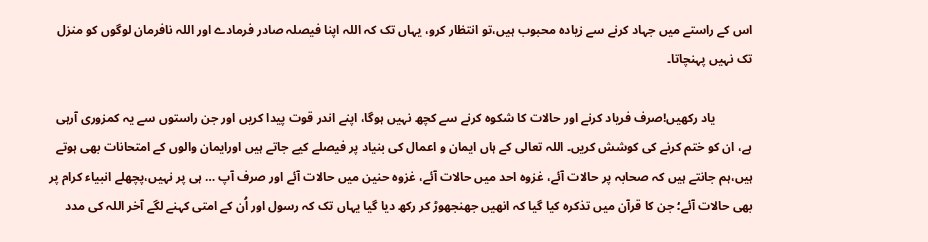اس کے راستے میں جہاد کرنے سے زیادہ محبوب ہیں،تو انتظار کرو، یہاں تک کہ اللہ اپنا فیصلہ صادر فرمادے اور اللہ نافرمان لوگوں کو منزل تک نہیں پہنچاتا۔

            یاد رکھیں!صرف فریاد کرنے اور حالات کا شکوہ کرنے سے کچھ نہیں ہوگا، اپنے اندر قوت پیدا کریں اور جن راستوں سے یہ کمزوری آرہی ہے، ان کو ختم کرنے کی کوشش کریں۔ اللہ تعالی کے ہاں ایمان و اعمال کی بنیاد پر فیصلے کیے جاتے ہیں اورایمان والوں کے امتحانات بھی ہوتے ہیں،ہم جانتے ہیں کہ صحابہ پر حالات آئے، غزوہ احد میں حالات آئے، غزوہ حنین میں حالات آئے اور صرف آپ … ہی پر نہیں،پچھلے انبیاء کرام پر بھی حالات آئے؛ جن کا قرآن میں تذکرہ کیا گیا کہ انھیں جھنجھوڑ کر رکھ دیا گیا یہاں تک کہ رسول اور اُن کے امتی کہنے لگے آخر اللہ کی مدد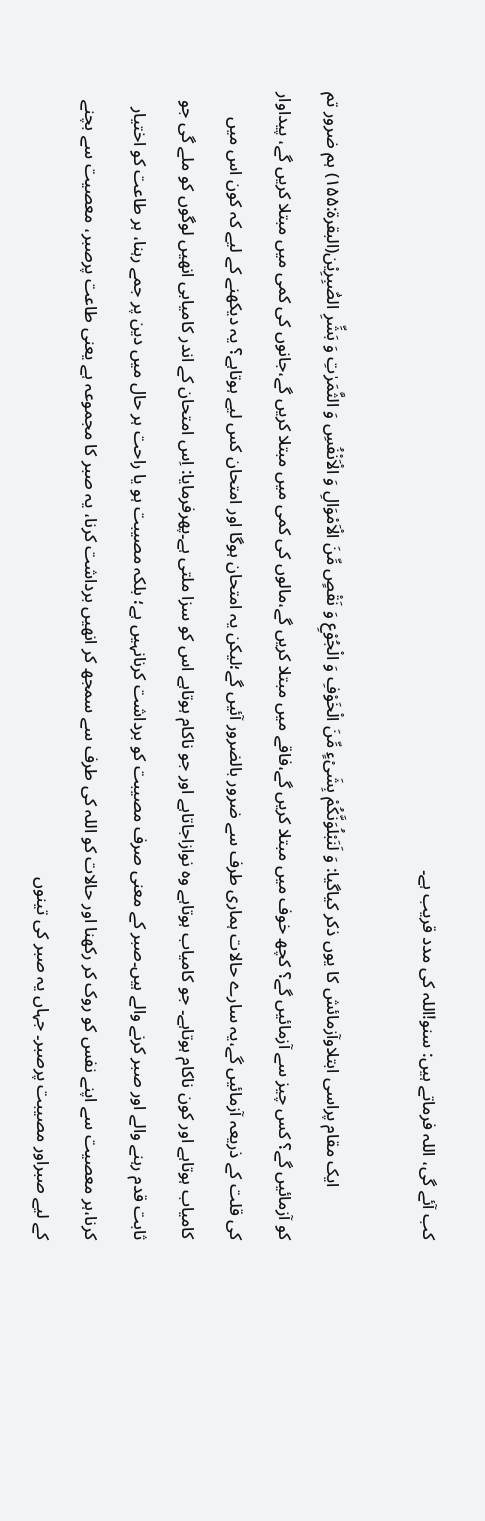کب آئے گی، اللہ فرماتے ہیں: سنو!اللہ کی مدد قریب ہے۔

            ایک مقام پراسی ابتلاوآزمائش کا یوں ذکر کیاگیا: وَ لَنَبْلُوَنَّکُمْ بِشَیْءٍ مِّنَ الْخَوْفِ وَ الْجُوْعِ وَ نَقْصٍ مِّنَ الْاَمْوَالِ وَ الْاَنْفُسِ وَ الثَّمَرٰتِ وَ بَشِّرِ الصّٰبِرِیْن(البقرة:۱۵۵) ہم ضرور تم کو آزمائیں گے؟ کس چیز سے آزمائیں گے؟ کچھ خوف میں مبتلا کریں گے،فاقے میں مبتلا کریں گے،مالوں کی کمی میں مبتلا کریں گے،جانوں کی کمی میں مبتلا کریں گے، پیداوار کی قلت کے ذریعہ آزمائیں گے،یہ سارے حالات ہماری طرف سے ضرور بالضرور آئیں گے؛لیکن یہ امتحان ہوگا اور امتحان کس لیے ہوتاہے؟ یہ دیکھنے کے لیے کہ کون اس میں کامیاب ہوتاہے اور کون ناکام ہوتاہے۔ جو کامیاب ہوتاہے وہ نوازاجاتاہے اور جو ناکام ہوتاہے اس کو سزا ملتی ہے۔پھرفرمایا: اِس امتحان کے اندر کامیابی انھیں لوگوں کو ملے گی جو ثابت قدم رہنے والے اور صبر کرنے والے ہیں۔صبر کے معنی صرف مصیبت کو برداشت کرنانہیں ہے؛ بلکہ مصیبت ہو یا راحت ہر حال میں دین پر جمے رہنا، ہر طاعت کو اختیار کرنا،ہر معصیت سے اپنے نفس کو روک کر رکھنا اور حالات کو اللہ کی طرف سے سمجھ کر انھیں برداشت کرنا، یہ صبر کا مجموعہ ہے یعنی طاعت پرصبر، معصیت سے بچنے کے لیے صبراور مصیبت پرصبر۔ جہاں یہ صبر کی تینوں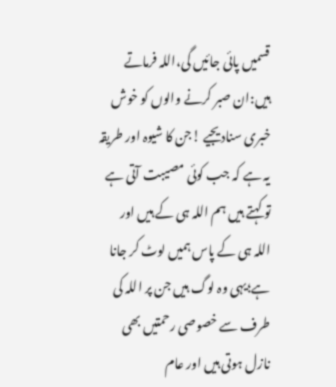قسمیں پائی جائیں گی،اللہ فرماتے ہیں:ان صبر کرنے والوں کو خوش خبری سنادیجیے !جن کا شیوہ اور طریقہ یہ ہے کہ جب کوئی مصیبت آتی ہے تو کہتے ہیں ہم اللہ ہی کے ہیں اور اللہ ہی کے پاس ہمیں لوٹ کر جانا ہے؛یہی وہ لوگ ہیں جن پر اللہ کی طرف سے خصوصی رحمتیں بھی نازل ہوتی ہیں اور عام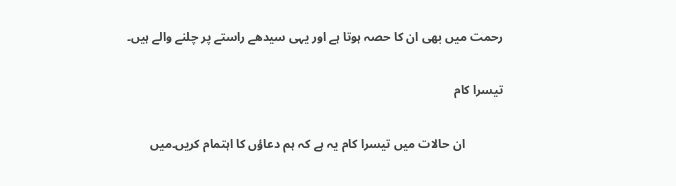رحمت میں بھی ان کا حصہ ہوتا ہے اور یہی سیدھے راستے پر چلنے والے ہیں۔

تیسرا کام

            ان حالات میں تیسرا کام یہ ہے کہ ہم دعاؤں کا اہتمام کریں۔میں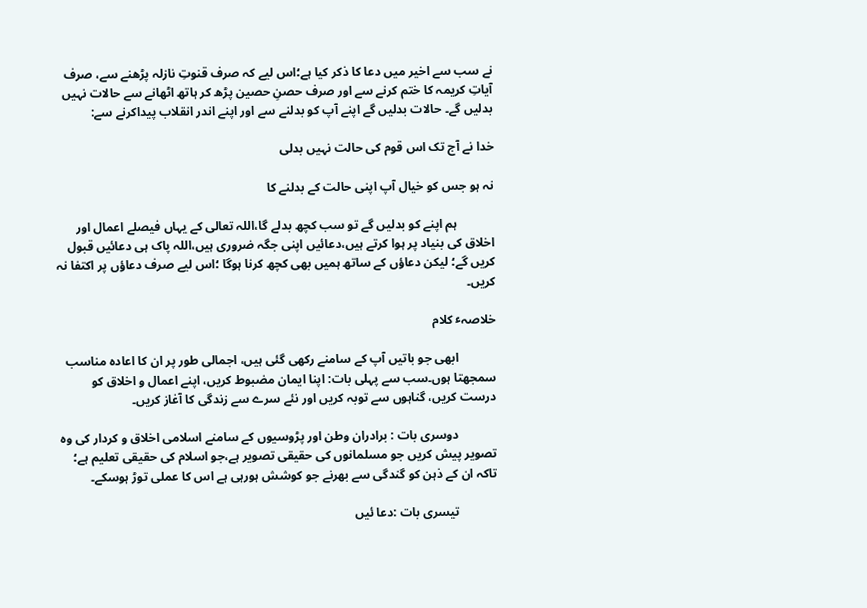نے سب سے اخیر میں دعا کا ذکر کیا ہے؛اس لیے کہ صرف قنوتِ نازلہ پڑھنے سے، صرف آیاتِ کریمہ کا ختم کرنے سے اور صرف حصنِ حصین پڑھ کر ہاتھ اٹھانے سے حالات نہیں بدلیں گے۔ حالات بدلیں گے اپنے آپ کو بدلنے سے اور اپنے اندر انقلاب پیداکرنے سے:

خدا نے آج تک اس قوم کی حالت نہیں بدلی

نہ ہو جس کو خیال آپ اپنی حالت کے بدلنے کا

            ہم اپنے کو بدلیں گے تو سب کچھ بدلے گا،اللہ تعالی کے یہاں فیصلے اعمال اور اخلاق کی بنیاد پر ہوا کرتے ہیں،دعائیں اپنی جگہ ضروری ہیں،اللہ پاک ہی دعائیں قبول کریں گے؛ لیکن دعاؤں کے ساتھ ہمیں بھی کچھ کرنا ہوگا ؛اس لیے صرف دعاؤں پر اکتفا نہ کریں۔

خلاصہٴ کلام

            ابھی جو باتیں آپ کے سامنے رکھی گئی ہیں، اجمالی طور پر ان کا اعادہ مناسب سمجھتا ہوں۔سب سے پہلی بات: اپنا ایمان مضبوط کریں، اپنے اعمال و اخلاق کو درست کریں، گناہوں سے توبہ کریں اور نئے سرے سے زندگی کا آغاز کریں۔

            دوسری بات : برادران وطن اور پڑوسیوں کے سامنے اسلامی اخلاق و کردار کی وہ تصویر پیش کریں جو مسلمانوں کی حقیقی تصویر ہے،جو اسلام کی حقیقی تعلیم ہے؛ تاکہ ان کے ذہن کو گندگی سے بھرنے جو کوشش ہورہی ہے اس کا عملی توڑ ہوسکے۔

            تیسری بات :دعا ئیں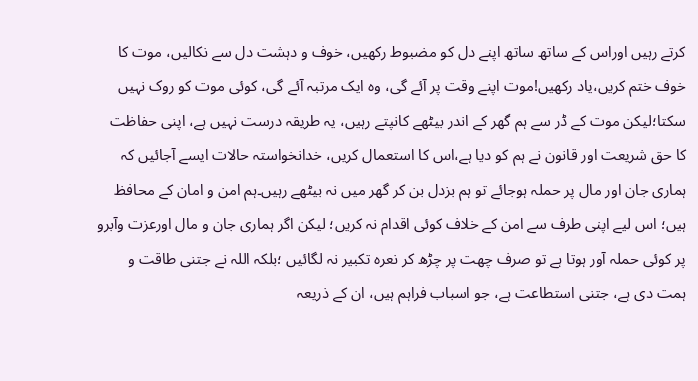کرتے رہیں اوراس کے ساتھ ساتھ اپنے دل کو مضبوط رکھیں، خوف و دہشت دل سے نکالیں، موت کا خوف ختم کریں،یاد رکھیں!موت اپنے وقت پر آئے گی، وہ ایک مرتبہ آئے گی، کوئی موت کو روک نہیں سکتا؛لیکن موت کے ڈر سے ہم گھر کے اندر بیٹھے کانپتے رہیں، یہ طریقہ درست نہیں ہے، اپنی حفاظت کا حق شریعت اور قانون نے ہم کو دیا ہے،اس کا استعمال کریں، خدانخواستہ حالات ایسے آجائیں کہ ہماری جان اور مال پر حملہ ہوجائے تو ہم بزدل بن کر گھر میں نہ بیٹھے رہیں۔ہم امن و امان کے محافظ ہیں؛ اس لیے اپنی طرف سے امن کے خلاف کوئی اقدام نہ کریں؛ لیکن اگر ہماری جان و مال اورعزت وآبرو پر کوئی حملہ آور ہوتا ہے تو صرف چھت پر چڑھ کر نعرہ تکبیر نہ لگائیں ؛بلکہ اللہ نے جتنی طاقت و ہمت دی ہے، جتنی استطاعت ہے، جو اسباب فراہم ہیں، ان کے ذریعہ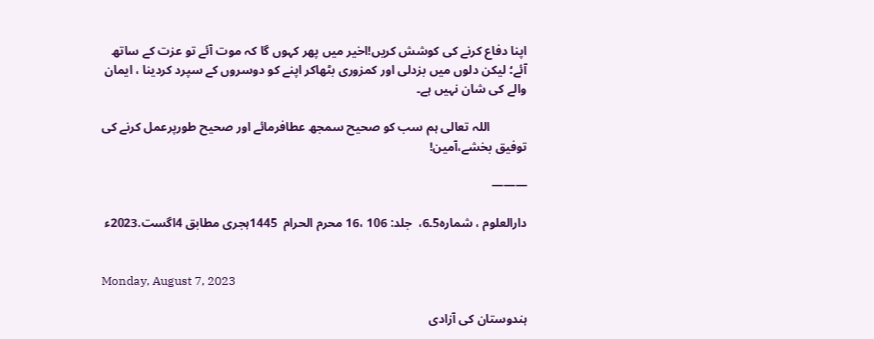اپنا دفاع کرنے کی کوشش کریں!اخیر میں پھر کہوں گا کہ موت آئے تو عزت کے ساتھ آئے؛ لیکن دلوں میں بزدلی اور کمزوری بٹھاکر اپنے کو دوسروں کے سپرد کردینا ، ایمان والے کی شان نہیں ہے۔

            اللہ تعالی ہم سب کو صحیح سمجھ عطافرمائے اور صحیح طورپرعمل کرنے کی توفیق بخشے،آمین!

———

دارالعلوم ، شمارہ5۔6،  جلد: 106 ،16 محرم الحرام  1445ہجری مطابق 4اگست.2023ء


Monday, August 7, 2023

ہندوستان کی آزادی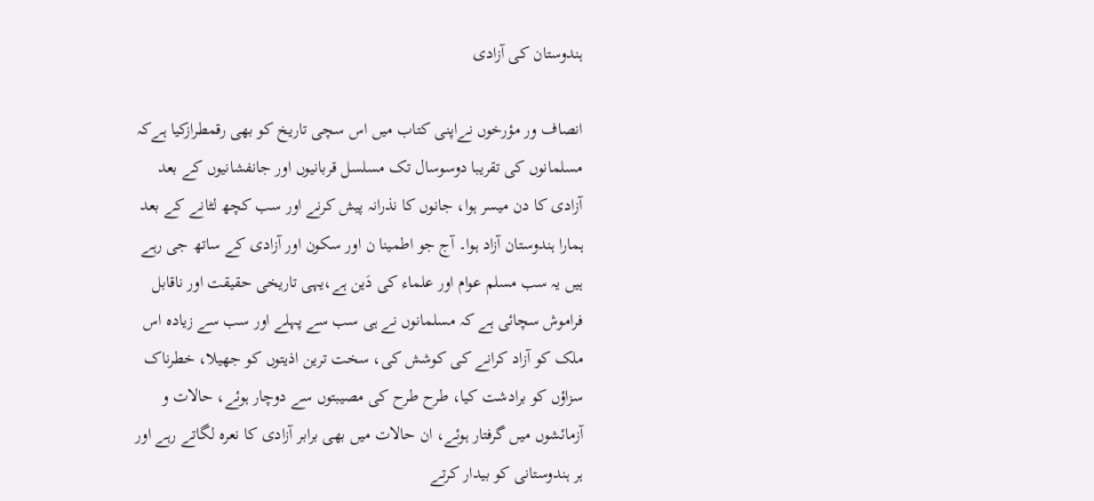ہندوستان کی آزادی

انصاف ور مؤرخوں نےاپنی کتاب میں اس سچی تاریخ کو بھی رقمطرازکیا ہےکہ مسلمانوں کی تقریبا دوسوسال تک مسلسل قربانیوں اور جانفشانیوں کے بعد آزادی کا دن میسر ہوا، جانوں کا نذرانہ پیش کرنے اور سب کچھ لٹانے کے بعد ہمارا ہندوستان آزاد ہوا۔ آج جو اطمینا ن اور سکون اور آزادی کے ساتھ جی رہے ہیں یہ سب مسلم عوام اور علماء کی دَین ہے،یہی تاریخی حقیقت اور ناقابل فراموش سچائی ہے کہ مسلمانوں نے ہی سب سے پہلے اور سب سے زیادہ اس ملک کو آزاد کرانے کی کوشش کی، سخت ترین اذیتوں کو جھیلا، خطرناک سزاؤں کو برادشت کیا، طرح طرح کی مصیبتوں سے دوچار ہوئے، حالات و آزمائشوں میں گرفتار ہوئے، ان حالات میں بھی برابر آزادی کا نعرہ لگاتے رہے اور ہر ہندوستانی کو بیدار کرتے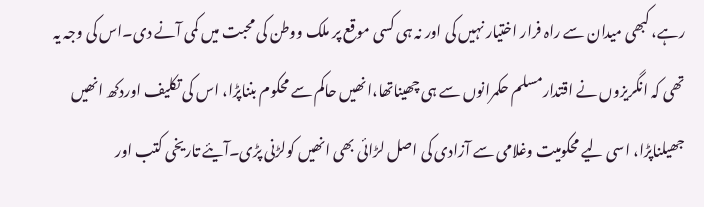رہے، کبھی میدان سے راہ فرار اختیار نہیں کی اور نہ ہی کسی موقع پر ملک ووطن کی محبت میں کمی آنے دی۔اس کی وجہ یہ تھی کہ انگریزوں نے اقتدارمسلم حکمرانوں سے ہی چھیناتھا،انھیں حاکم سے محکوم بنناپڑا، اس کی تکلیف اوردکھ انھیں جھیلناپڑا، اسی لیے محکومیت وغلامی سے آزادی کی اصل لڑائی بھی انھیں کولڑنی پڑی۔آیئے تاریخی کتب اور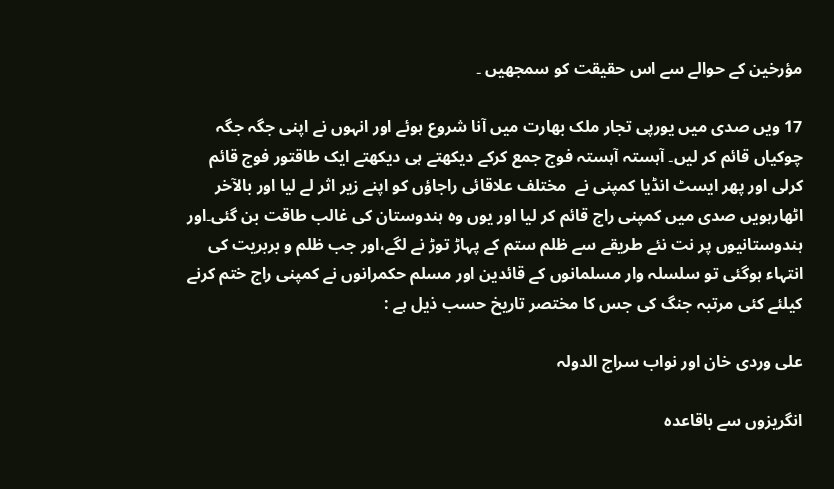مؤرخین کے حوالے سے اس حقیقت کو سمجھیں ۔

17 ویں صدی میں یورپی تجار ملک بھارت میں آنا شروع ہوئے اور انہوں نے اپنی جگہ جگہ چوکیاں قائم کر لیں۔ آہستہ آہستہ فوج جمع کرکے دیکھتے ہی دیکھتے ایک طاقتور فوج قائم کرلی اور پھر ایسٹ انڈیا کمپنی نے  مختلف علاقائی راجاؤں کو اپنے زیر اثر لے لیا اور بالآخر اٹھارہویں صدی میں کمپنی راج قائم کر لیا اور یوں وہ ہندوستان کی غالب طاقت بن گئی۔اور ہندوستانیوں پر نت نئے طریقے سے ظلم ستم کے پہاڑ توڑ نے لگے،اور جب ظلم و بربریت کی انتہاء ہوگئی تو سلسلہ وار مسلمانوں کے قائدین اور مسلم حکمرانوں نے کمپنی راج ختم کرنے کیلئے کئی مرتبہ جنگ کی جس کا مختصر تاریخ حسب ذیل ہے :

علی وردی خان اور نواب سراج الدولہ

انگریزوں سے باقاعدہ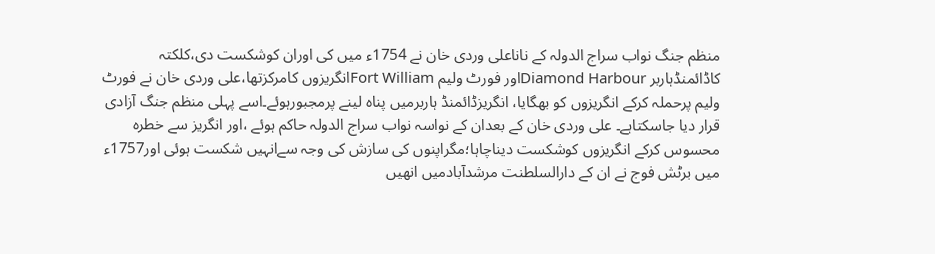منظم جنگ نواب سراج الدولہ کے ناناعلی وردی خان نے 1754ء میں کی اوران کوشکست دی،کلکتہ کاڈائمنڈہاربر Diamond Harbourاور فورٹ ولیم Fort Williamانگریزوں کامرکزتھا،علی وردی خان نے فورٹ ولیم پرحملہ کرکے انگریزوں کو بھگایا، انگریزڈائمنڈ ہاربرمیں پناہ لینے پرمجبورہوئے۔اسے پہلی منظم جنگ آزادی قرار دیا جاسکتاہے۔ علی وردی خان کے بعدان کے نواسہ نواب سراج الدولہ حاکم ہوئے ،اور انگریز سے خطرہ محسوس کرکے انگریزوں کوشکست دیناچاہا؛مگراپنوں کی سازش کی وجہ سےانہیں شکست ہوئی اور1757ء میں برٹش فوج نے ان کے دارالسلطنت مرشدآبادمیں انھیں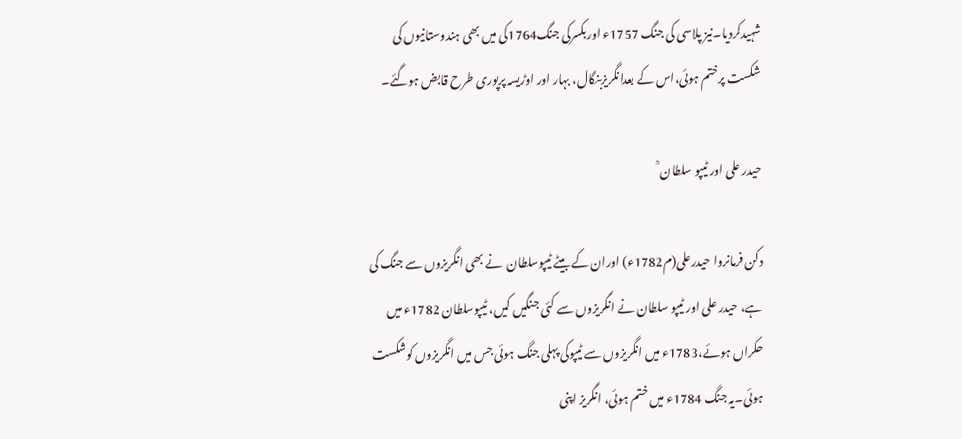شہیدکردیا۔نیز پلاسی کی جنگ 1757ء اوربکسرکی جنگ1764کی میں بھی ہندوستانیوں کی شکست پرختم ہوئی،اس کے بعدانگریزبنگال، بہار اور اوڑیسہ پرپوری طرح قابض ہوگئے۔

حیدر علی اور ٹیپو سلطان ؒ

دکن فرمانروا حیدرعلی(م1782ء) اوران کے بیٹے ٹیپوسلطان  نے بھی انگریزوں سے جنگ کی ہے، حیدر علی اور ٹیپو سلطان نے انگریزوں سے کئی جنگیں کیں، ٹیپوسلطان 1782ء میں حکراں ہوئے،1783ء میں انگریزوں سے ٹیپوکی پہلی جنگ ہوئی جس میں انگریزوں کوشکست ہوئی۔یہ جنگ 1784ء میں ختم ہوئی، انگریز اپنی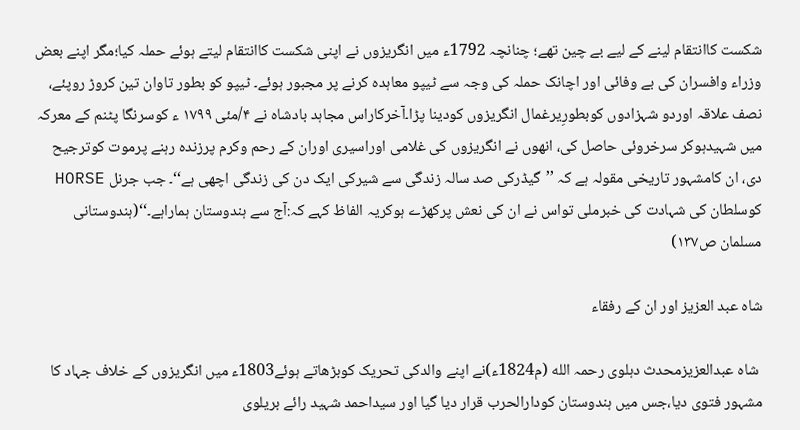شکست کاانتقام لینے کے لیے بے چین تھے؛ چنانچہ 1792ء میں انگریزوں نے اپنی شکست کاانتقام لیتے ہوئے حملہ کیا؛مگر اپنے بعض وزراء وافسران کی بے وفائی اور اچانک حملہ کی وجہ سے ٹیپو معاہدہ کرنے پر مجبور ہوئے۔ ٹیپو کو بطور تاوان تین کروڑ روپئے، نصف علاقہ اوردو شہزادوں کوبطورِیرغمال انگریزوں کودینا پڑا۔آخرکاراس مجاہد بادشاہ نے ۴/مئی ۱۷۹۹ ء کوسرنگا پٹنم کے معرکہ میں شہیدہوکر سرخروئی حاصل کی، انھوں نے انگریزوں کی غلامی اوراسیری اوران کے رحم وکرم پرزندہ رہنے پرموت کوترجیح دی، ان کامشہور تاریخی مقولہ ہے کہ ’’گیڈرکی صد سالہ زندگی سے شیرکی ایک دن کی زندگی اچھی ہے‘‘۔ جب جرنل HORSE کوسلطان کی شہادت کی خبرملی تواس نے ان کی نعش پرکھڑے ہوکریہ الفاظ کہے کہ:آج سے ہندوستان ہماراہے۔‘‘(ہندوستانی مسلمان ص۱۳۷)

شاہ عبد العزیز اور ان کے رفقاء

 شاہ عبدالعزیزمحدث دہلوی رحمہ الله (م1824ء)نے اپنے والدکی تحریک کوبڑھاتے ہوئے1803ء میں انگریزوں کے خلاف جہاد کا مشہور فتوی دیا،جس میں ہندوستان کودارالحرب قرار دیا گیا اور سیداحمد شہید رائے بریلوی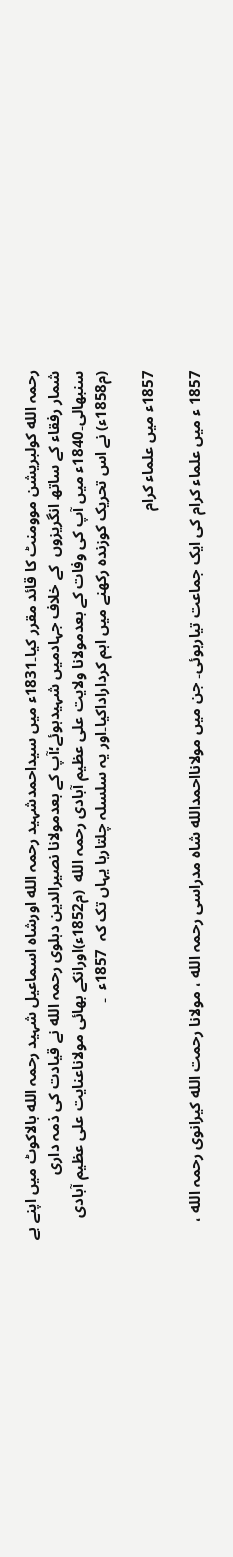رحمہ الله کولبریشن موومنٹ کا قائد مقرر کیا۔1831ء میں سیداحمدشہید رحمہ الله اورشاہ اسماعیل شہید رحمہ الله بالاکوٹ میں اپنے بے شمار رفقاء کے ساتھ انگریزوں  کے خلاف جہادمیں شہیدہوئے؛آپ کے بعدمولانا نصیرالدین دہلوی رحمہ الله نے قیادت کی ذمہ داری سنبھالی۔1840ء میں آپ کی وفات کے بعدمولانا ولایت علی عظیم آبادی رحمہ الله  (م1852ء)اورانکے بھائی مولاناعنایت علی عظیم آبادی (م1858ء) نے اس تحریک کوزندہ رکھنے میں اہم کرداراداکیا۔اور یہ سلسلہ چلتارہا یہاں تک کہ  1857ء  ۔

1857ء میں علماء کرام

1857 ء میں علماء کرام کی ایک جماعت تیارہوئی۔ جن میں مولانااحمدالله شاہ مدراسی رحمہ الله ، مولانا رحمت الله کیرانوی رحمہ الله ،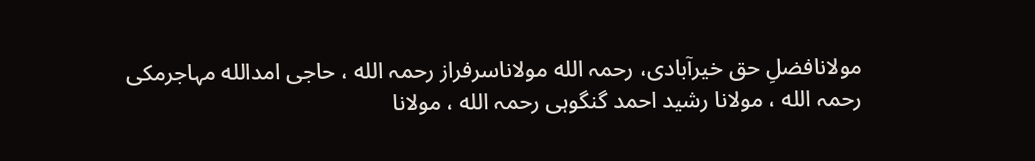مولانافضلِ حق خیرآبادی، رحمہ الله مولاناسرفراز رحمہ الله ، حاجی امدالله مہاجرمکی رحمہ الله ، مولانا رشید احمد گنگوہی رحمہ الله ، مولانا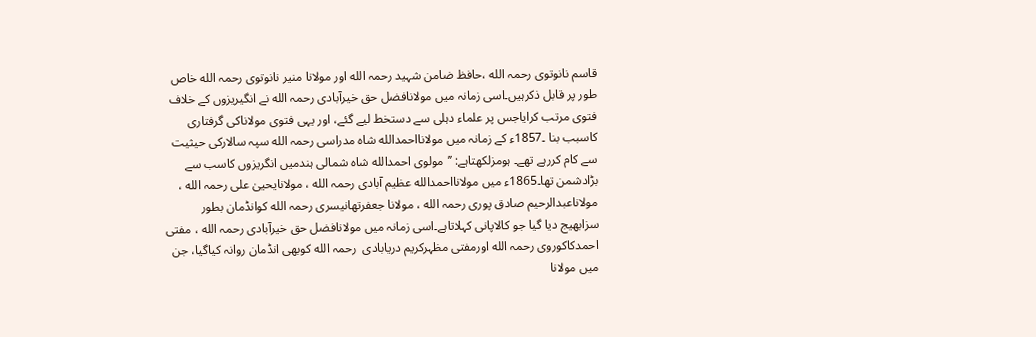قاسم نانوتوی رحمہ الله ،حافظ ضامن شہید رحمہ الله اور مولانا منیر نانوتوی رحمہ الله خاص طور پر قابل ذکرہیں۔اسی زمانہ میں مولانافضل حق خیرآبادی رحمہ الله نے انگیریزوں کے خلاف فتوی مرتب کرایاجس پر علماء دہلی سے دستخط لیے گئے، اور یہی فتوی مولاناکی گرفتاری کاسبب بنا ۔1857ء کے زمانہ میں مولانااحمدالله شاہ مدراسی رحمہ الله سپہ سالارکی حیثیت سے کام کررہے تھے۔ ہومزلکھتاہے: ’’مولوی احمدالله شاہ شمالی ہندمیں انگریزوں کاسب سے بڑادشمن تھا۔1865ء میں مولانااحمدالله عظیم آبادی رحمہ الله ، مولانایحییٰ علی رحمہ الله ، مولاناعبدالرحیم صادق پوری رحمہ الله ، مولانا جعفرتھانیسری رحمہ الله کوانڈمان بطور سزابھیج دیا گیا جو کالاپانی کہلاتاہے۔اسی زمانہ میں مولانافضل حق خیرآبادی رحمہ الله ، مفتی احمدکاکوروی رحمہ الله اورمفتی مظہرکریم دریابادی  رحمہ الله کوبھی انڈمان روانہ کیاگیا، جن میں مولانا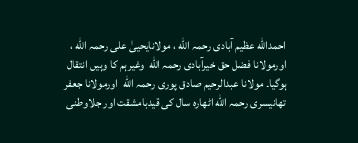احمدالله عظیم آبادی رحمہ الله ، مولانایحییٰ علی رحمہ الله ، اورمولانا فضل حق خیرآبادی رحمہ الله  وغیرہم کا وہیں انتقال ہوگیا۔ مولانا عبدالرحیم صادق پوری رحمہ الله  اورمولانا جعفر تھانیسری رحمہ الله اٹھارہ سال کی قیدبامشقت اور جلاوطنی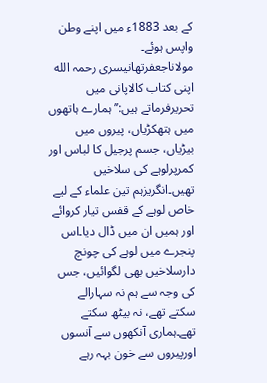کے بعد 1883ء میں اپنے وطن واپس ہوئے۔ مولاناجعفرتھانیسری رحمہ الله اپنی کتاب کالاپانی میں تحریرفرماتے ہیں:’’ہمارے ہاتھوں میں ہتھکڑیاں، پیروں میں بیڑیاں، جسم پرجیل کا لباس اور کمرپرلوہے کی سلاخیں تھیں۔انگریزہم تین علماء کے لیے خاص لوہے کے قفس تیار کروائے اور ہمیں ان میں ڈال دیا۔اس پنجرے میں لوہے کی چونچ دارسلاخیں بھی لگوائیں، جس کی وجہ سے ہم نہ سہارالے سکتے تھے، نہ بیٹھ سکتے تھے۔ہماری آنکھوں سے آنسوں اورپیروں سے خون بہہ رہے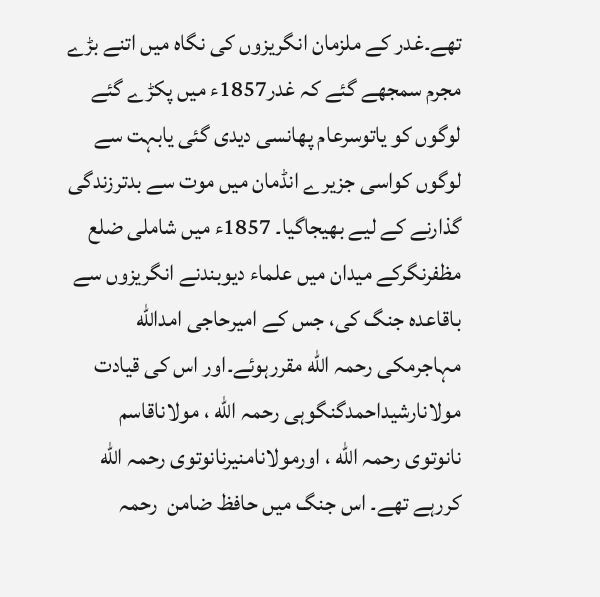تھے۔غدر کے ملزمان انگریزوں کی نگاہ میں اتنے بڑے مجرم سمجھے گئے کہ غدر1857ء میں پکڑے گئے لوگوں کو یاتوسرعام پھانسی دیدی گئی یابہت سے لوگوں کواسی جزیرے انڈمان میں موت سے بدترزندگی گذارنے کے لیے بھیجاگیا۔ 1857ء میں شاملی ضلع مظفرنگرکے میدان میں علماء دیوبندنے انگریزوں سے باقاعدہ جنگ کی، جس کے امیرحاجی امدالله مہاجرمکی رحمہ الله مقررہوئے۔اور اس کی قیادت مولانارشیداحمدگنگوہی رحمہ الله ، مولاناقاسم نانوتوی رحمہ الله ، اورمولانامنیرنانوتوی رحمہ الله کررہے تھے۔ اس جنگ میں حافظ ضامن  رحمہ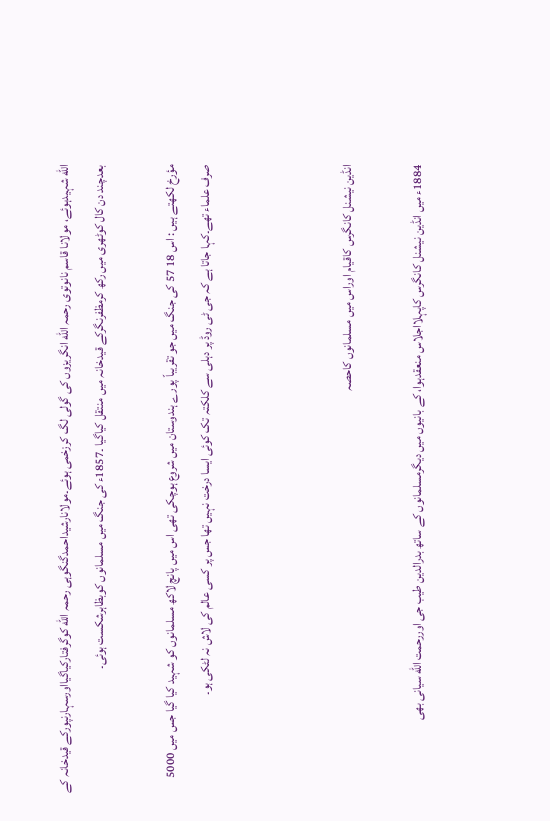الله شہیدہوئے، مولانا قاسم نانوتوی رحمہ الله انگریزوں کی گولی لگ کرزخمی ہوئے۔مولانارشیداحمدگنگوہی رحمہ الله کوگرفتارکیاگیااورسہارنپورکے قیدخانہ کے بعدچند دن کال کوٹھری میں رکھ کرمظفرنگرکے قیدخانہ میں منتقل کیاگیا ۔1857ء کی جنگ میں مسلمانوں کوبظاہرشکست ہوئی۔

مؤرخ لکھتے ہیں : اس 18 57 کی جنگ میں جو تقریباّ پورے ہندوستان میں شروع ہوچکی تھی اس میں پانچ لاکھ مسلمانوں کو شہید کیا گیا جس میں 5000 صرف علماء تھے۔کہا جاتا ہے کہ جی ٹی روڈ پر دہلی سے کلکتہ تک کوئی ایسا درخت نہیں تھا جس پر کسی عالم کی لاش نہ لٹکی ہو۔



انڈین نیشنل کانگرس کاقیام اوراس میں مسلمانوں کاحصہ

1884ء میں انڈین نیشنل کانگرس کاپہلااجلاس منعقدہوا، کے بانیوں میں دیگرمسلمانوں کے ساتھ بدرالدین طیب جی اوررحمت الله سیانی بھی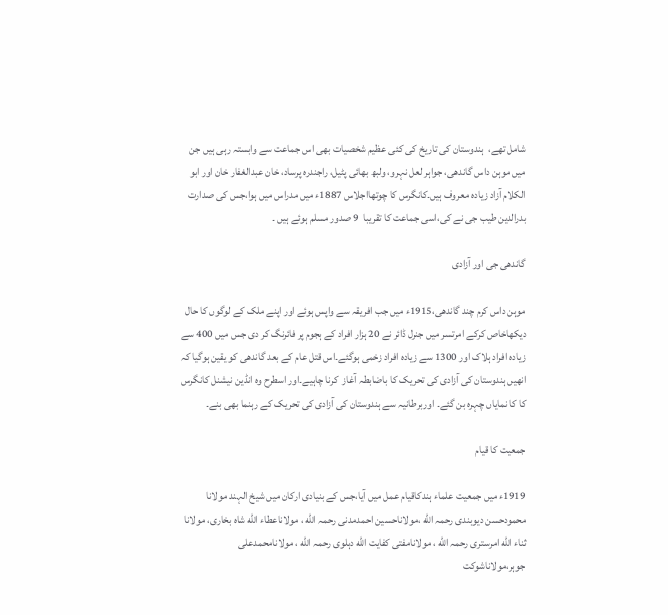شامل تھے،  ہندوستان کی تاریخ کی کئی عظیم شخصیات بھی اس جماعت سے وابستہ رہی ہیں جن میں موہن داس گاندھی، جواہر لعل نہرو، ولبھ بھائی پٹیل، راجندرہ پرساد، خان عبدالغفار خان اور ابو الکلام آزاد زیادہ معروف ہیں۔کانگرس کا چوتھااجلاس 1887ء میں مدراس میں ہوا،جس کی صدارت بدرالدین طیب جی نے کی،اسی جماعت کا تقریبا  9 صدور مسلم ہوئے ہیں ۔

گاندھی جی اور آزادی

موہن داس کرم چند گاندھی،1915ء میں جب افریقہ سے واپس ہوئے اور اپنے ملک کے لوگوں کا حال دیکھاخاص کرکے امرتسر میں جنرل ڈائر نے 20 ہزار افراد کے ہجوم پر فائرنگ کر دی جس میں 400 سے زیادہ افراد ہلاک اور 1300 سے زیادہ افراد زخمی ہوگئے۔اس قتل عام کے بعد گاندھی کو یقین ہوگیا کہ انھیں ہندوستان کی آزادی کی تحریک کا باضابطہ آغاز  کرنا چاہیے۔اور اسطرح وہ انڈین نیشنل کانگرس کا کا نمایاں چہرہ بن گئے۔ اوربرطانیہ سے ہندوستان کی آزادی کی تحریک کے رہنما بھی بنے۔

جمعیت کا قیام

1919ء میں جمعیت علماء ہندکاقیام عمل میں آیا،جس کے بنیادی ارکان میں شیخ الہند مولانا محمودحسن دیوبندی رحمہ الله ،مولاناحسین احمدمدنی رحمہ الله ، مولاناعطاء الله شاہ بخاری، مولانا ثناء الله امرستری رحمہ الله ، مولانامفتی کفایت الله دہلوی رحمہ الله ، مولانامحمدعلی جوہر،مولاناشوکت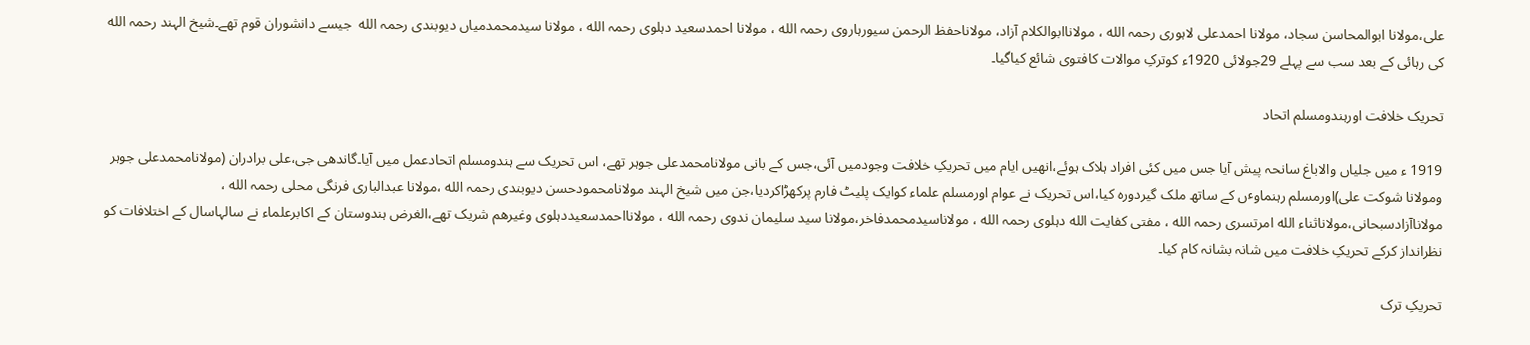علی،مولانا ابوالمحاسن سجاد، مولانا احمدعلی لاہوری رحمہ الله ، مولاناابوالکلام آزاد، مولاناحفظ الرحمن سیورہاروی رحمہ الله ، مولانا احمدسعید دہلوی رحمہ الله ، مولانا سیدمحمدمیاں دیوبندی رحمہ الله  جیسے دانشوران قوم تھے۔شیخ الہند رحمہ الله  کی رہائی کے بعد سب سے پہلے 29جولائی 1920ء کوترکِ موالات کافتوی شائع کیاگیا۔

تحریک خلافت اورہندومسلم اتحاد

1919 ء میں جلیاں والاباغ سانحہ پیش آیا جس میں کئی افراد ہلاک ہوئے،انھیں ایام میں تحریکِ خلافت وجودمیں آئی،جس کے بانی مولانامحمدعلی جوہر تھے، اس تحریک سے ہندومسلم اتحادعمل میں آیا۔گاندھی جی،علی برادران (مولانامحمدعلی جوہر ومولانا شوکت علی)اورمسلم رہنماوٴں کے ساتھ ملک گیردورہ کیا،اس تحریک نے عوام اورمسلم علماء کوایک پلیٹ فارم پرکھڑاکردیا،جن میں شیخ الہند مولانامحمودحسن دیوبندی رحمہ الله ،مولانا عبدالباری فرنگی محلی رحمہ الله ، مولاناآزادسبحانی،مولاناثناء الله امرتسری رحمہ الله ، مفتی کفایت الله دہلوی رحمہ الله ، مولاناسیدمحمدفاخر،مولانا سید سلیمان ندوی رحمہ الله ، مولانااحمدسعیددہلوی وغیرھم شریک تھے،الغرض ہندوستان کے اکابرعلماء نے سالہاسال کے اختلافات کو نظرانداز کرکے تحریکِ خلافت میں شانہ بشانہ کام کیا۔

تحریکِ ترک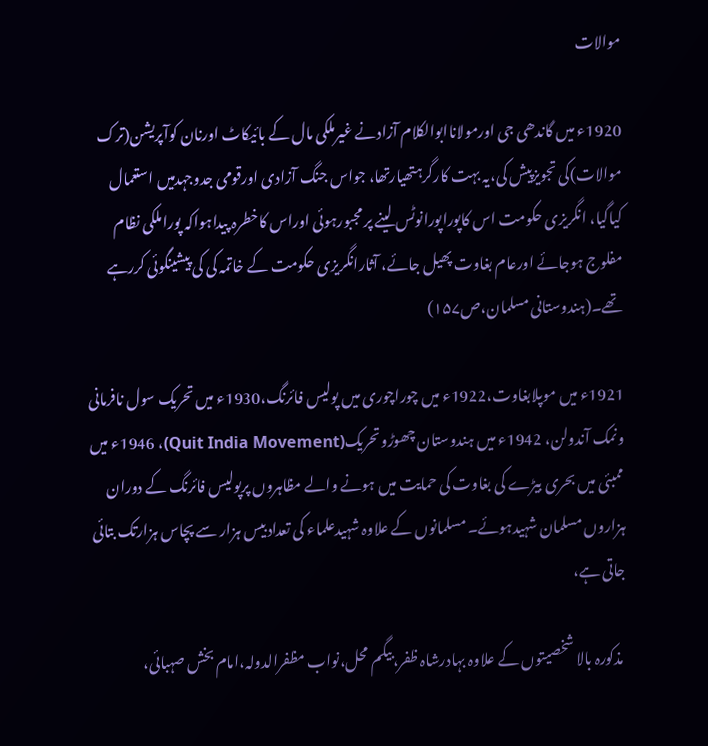موالات

1920ء میں گاندھی جی اورمولاناابوالکلام آزادنے غیرملکی مال کے بائیکاٹ اورنان کوآپریشن(ترک موالات)کی تجویزپیش کی،یہ بہت کارگرہتھیارتھا، جواس جنگ آزادی اورقومی جدوجہدمیں استعمال کیاگیا، انگریزی حکومت اس کاپوراپورانوٹس لینے پر مجبورہوئی اوراس کاخطرہ پیداہواکہ پوراملکی نظام مفلوج ہوجائے اورعام بغاوت پھیل جائے، آثارانگریزی حکومت کے خاتمہ کی کی پیشینگوئی کررہے تھے۔(ہندوستانی مسلمان،ص۱۵۷)

1921ء میں موپلابغاوت،1922ء میں چوراچوری میں پولیس فائرنگ،1930ء میں تحریک سول نافرمانی ونمک آندولن، 1942ء میں ہندوستان چھوڑوتحریک(Quit India Movement)، 1946ء میں ممبئی میں بحری بیڑے کی بغاوت کی حمایت میں ہونے والے مظاہروں پرپولیس فائرنگ کے دوران ہزاروں مسلمان شہیدہوئے۔ مسلمانوں کے علاوہ شہیدعلماء کی تعدادبیس ہزار سے پچاس ہزارتک بتائی جاتی ہے،

 مذکورہ بالا شخصیتوں کے علاوہ بہادرشاہ ظفر،بیگم محل،نواب مظفرالدولہ،امام بخش صہبائی،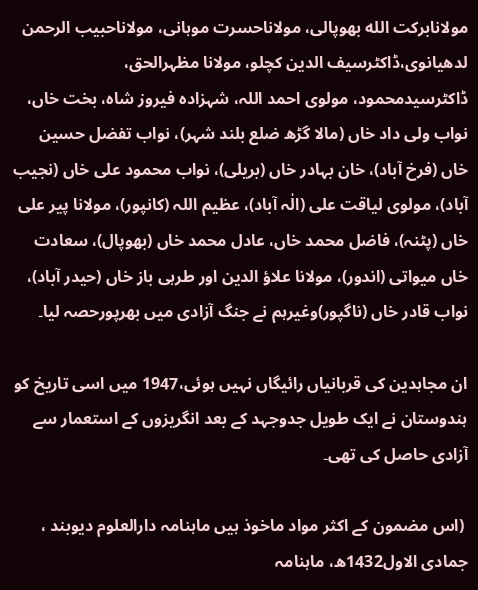مولانابرکت الله بھوپالی، مولاناحسرت موہانی، مولاناحبیب الرحمن لدھیانوی،ڈاکٹرسیف الدین کچلو، مولانا مظہرالحق، ڈاکٹرسیدمحمود، مولوی احمد اللہ، شہزادہ فیروز شاہ، بخت خاں، نواب ولی داد خاں (مالا گڑھ ضلع بلند شہر)، نواب تفضل حسین خاں (فرخ آباد)، خان بہادر خاں (بریلی)، نواب محمود علی خاں (نجیب آباد)، مولوی لیاقت علی (الٰہ آباد)، عظیم اللہ (کانپور)، مولانا پیر علی خاں (پٹنہ)، فاضل محمد خاں، عادل محمد خاں (بھوپال)، سعادت خاں میواتی (اندور)، مولانا علاؤ الدین اور طرہی باز خاں (حیدر آباد)، نواب قادر خاں (ناگپور)وغیرہم نے جنگ آزادی میں بھرپورحصہ لیا۔

ان مجاہدین کی قربانیاں رائیگاں نہیں ہوئی،1947 میں اسی تاریخ کو ہندوستان نے ایک طویل جدوجہد کے بعد انگریزوں کے استعمار سے آزادی حاصل کی تھی۔

 (اس مضمون کے اکثر مواد ماخوذ ہیں ماہنامہ دارالعلوم دیوبند ، جمادی الاول1432ھ، ماہنامہ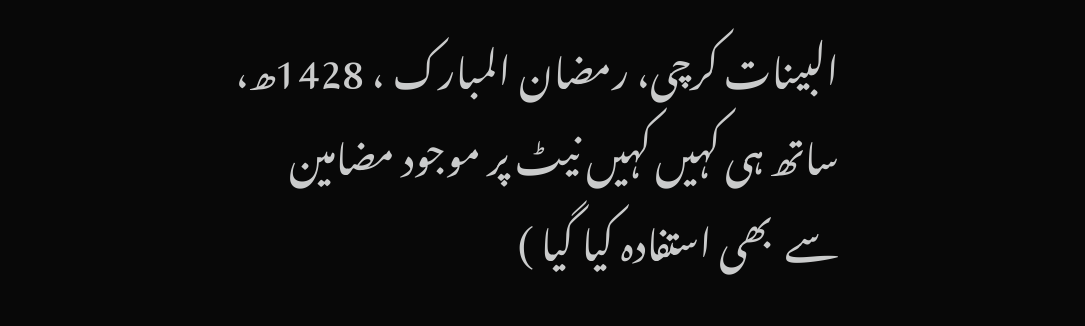البینات کرچی، رمضان المبارک ، 1428ھ، ساتھ ہی کہیں کہیں نیٹ پر موجود مضامین سے  بھی استفادہ کیا گیا )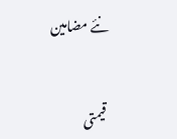نئے مضامین


قیمتی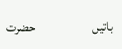باتیں                      حضرت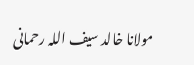مولانا خالد سیف اللہ رحمانی